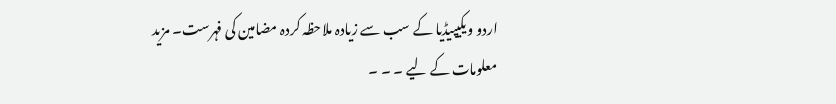اردو ویکیپیڈیا کے سب سے زیادہ ملاحظہ کردہ مضامین کی فہرست۔ مزید معلومات کے لیے ۔ ۔ ۔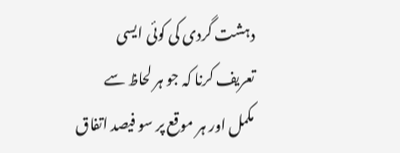دہشت گردی کی کوئی ایسی تعریف کرنا کہ جو ہر لحاظ سے مکمل اور ہر موقع پر سو فیصد اتفاق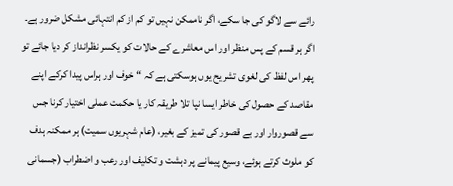رائے سے لاگو کی جا سکے، اگر ناممکن نہیں تو کم از کم انتہائی مشکل ضرور ہے۔ اگر ہر قسم کے پس منظر اور اس معاشرے کے حالات کو یکسر نظرانداز کر دیا جائے تو پھر اس لفظ کی لغوی تشریح یوں ہوسکتی ہے کہ “خوف اور ہراس پیدا کرکے اپنے مقاصد کے حصول کی خاطر ایسا نپا تلا طریقہ کار یا حکمت عملی اختیار کرنا جس سے قصوروار اور بے قصور کی تمیز کے بغیر، (عام شہریوں سمیت) ہر ممکنہ ہدف کو ملوث کرتے ہوئے، وسیع پیمانے پر دہشت و تکلیف اور رعب و اضطراب (جسمانی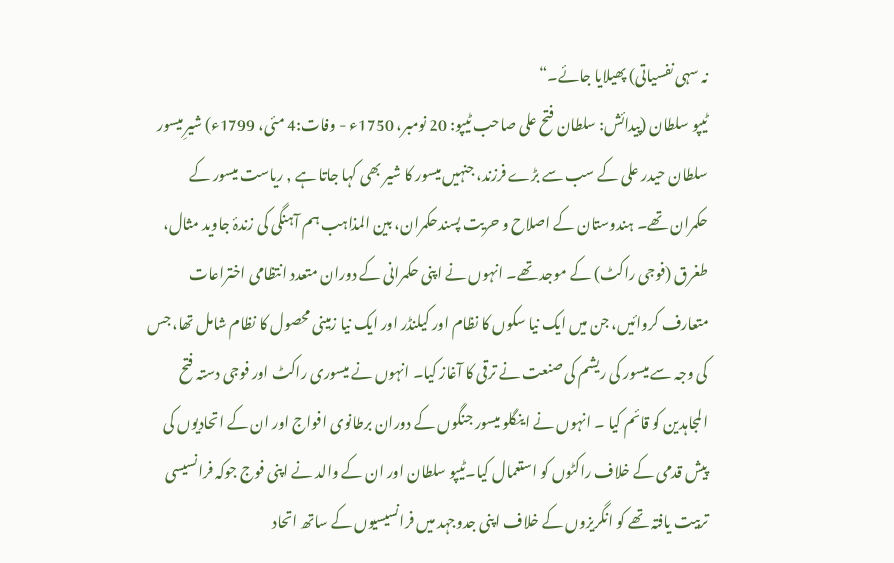نہ سہی نفسیاتی) پھیلایا جائے۔“
ٹیپو سلطان (پیدائش: سلطان فتح علی صاحب ٹیپو: 20 نومبر، 1750ء - وفات:4 مئی، 1799ء) شیرِ میسور سلطان حیدر علی کے سب سے بڑے فرزند، جنہیں میسور کا شیر بھی کہا جاتا ہے , ریاست میسور کے حکمران تھے۔ ہندوستان کے اصلاح و حریت پسندحکمران، بین المذاہب ہم آہنگی کی زندۂ جاوید مثال، طغرق (فوجی راکٹ) کے موجد تھے۔ انہوں نے اپنی حکمرانی کے دوران متعدد انتظامی اختراعات متعارف کروائیں، جن میں ایک نیا سکوں کا نظام اور کیلنڈر اور ایک نیا زمینی محصول کا نظام شامل تھا، جس کی وجہ سے میسور کی ریشم کی صنعت نے ترقی کا آغاز کیا۔ انہوں نے میسوری راکٹ اور فوجی دستہ فتح المجاہدین کو قائم کیا ۔ انہوں نے اینگلو میسور جنگوں کے دوران برطانوی افواج اور ان کے اتحادیوں کی پیش قدمی کے خلاف راکٹوں کو استعمال کیا۔ٹیپو سلطان اور ان کے والد نے اپنی فوج جوکہ فرانسیسی تربیت یافتہ تھے کو انگریزوں کے خلاف اپنی جدوجہد میں فرانسیسیوں کے ساتھ اتحاد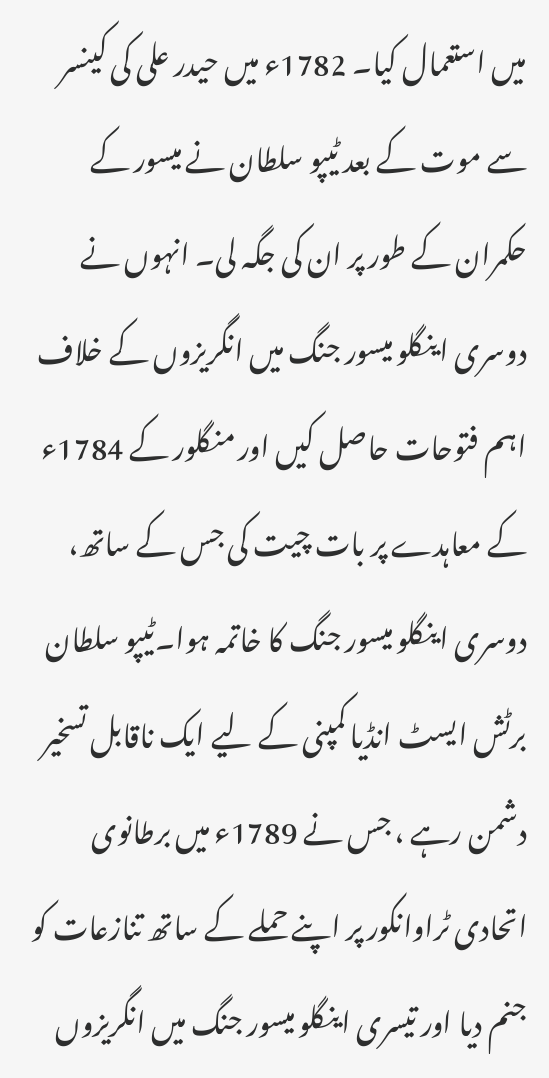میں استعمال کیا۔ 1782ء میں حیدر علی کی کینسر سے موت کے بعد ٹیپو سلطان نے میسور کے حکمران کے طور پر ان کی جگہ لی۔ انہوں نے دوسری اینگلو میسور جنگ میں انگریزوں کے خلاف اہم فتوحات حاصل کیں اور منگلور کے 1784ء کے معاہدے پر بات چیت کی جس کے ساتھ، دوسری اینگلو میسور جنگ کا خاتمہ ہوا۔ٹیپو سلطان برٹش ایسٹ انڈیا کمپنی کے لیے ایک ناقابل تسخیر دشمن رہے ، جس نے 1789ء میں برطانوی اتحادی ٹراوانکور پر اپنے حملے کے ساتھ تنازعات کو جنم دیا اور تیسری اینگلو میسور جنگ میں انگریزوں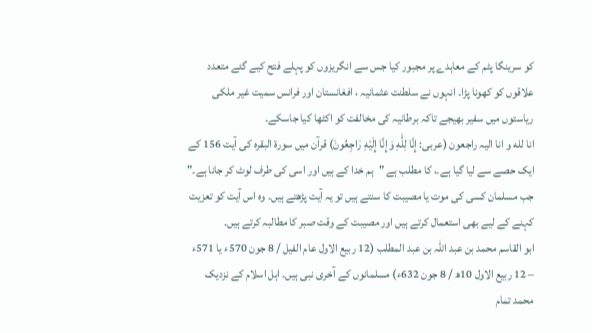کو سرینگا پٹم کے معاہدے پر مجبور کیا جس سے انگریزوں کو پہلے فتح کیے گئے متعدد علاقوں کو کھونا پڑا۔ انہوں نے سلطنت عثمانیہ ، افغانستان اور فرانس سمیت غیر ملکی ریاستوں میں سفیر بھیجے تاکہ برطانیہ کی مخالفت کو اکٹھا کیا جاسکے۔
انا لله و انا الیہ راجعون (عربی: إِنَّا لِلَّٰهِ وَإِنَّا إِلَيْهِ رَاجِعُونَ) قرآن میں سورۃ البقرہ کی آیت 156 کے ایک حصے سے لیا گیا ہے۔، کا مطلب ہے "ہم خدا کے ہیں اور اسی کی طرف لوٹ کر جانا ہے۔" جب مسلمان کسی کی موت یا مصیبت کا سنتے ہیں تو یہ آیت پڑھتے ہیں۔ وہ اس آیت کو تعزیت کہنے کے لیے بھی استعمال کرتے ہیں اور مصیبت کے وقت صبر کا مطالبہ کرتے ہیں۔
ابو القاسم محمد بن عبد اللہ بن عبد المطلب (12 ربیع الاول عام الفیل / 8 جون 570ء یا 571ء – 12 ربیع الاول 10ھ / 8 جون 632ء) مسلمانوں کے آخری نبی ہیں۔ اہل اسلام کے نزدیک محمد تمام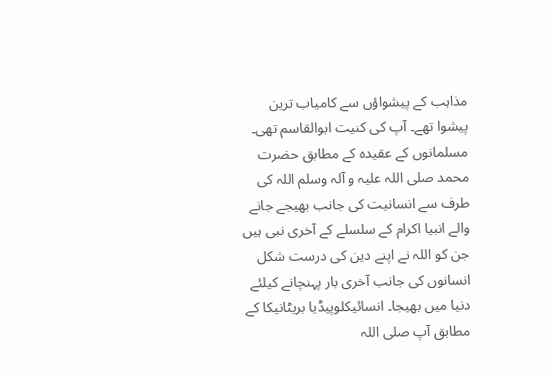مذاہب کے پیشواؤں سے کامیاب ترین پیشوا تھے۔ آپ کی کنیت ابوالقاسم تھی۔ مسلمانوں کے عقیدہ کے مطابق حضرت محمد صلی اللہ علیہ و آلہ وسلم اللہ کی طرف سے انسانیت کی جانب بھیجے جانے والے انبیا اکرام کے سلسلے کے آخری نبی ہیں جن کو اللہ نے اپنے دین کی درست شکل انسانوں کی جانب آخری بار پہنچانے کیلئے دنیا میں بھیجا۔ انسائیکلوپیڈیا بریٹانیکا کے مطابق آپ صلی اللہ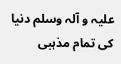علیہ و آلہ وسلم دنیا کی تمام مذہبی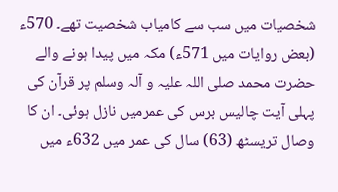شخصیات میں سب سے کامیاب شخصیت تھے۔ 570ء (بعض روایات میں 571ء) مکہ میں پیدا ہونے والے حضرت محمد صلی اللہ علیہ و آلہ وسلم پر قرآن کی پہلی آیت چالیس برس کی عمرمیں نازل ہوئی۔ ان کا وصال تریسٹھ (63) سال کی عمر میں 632ء میں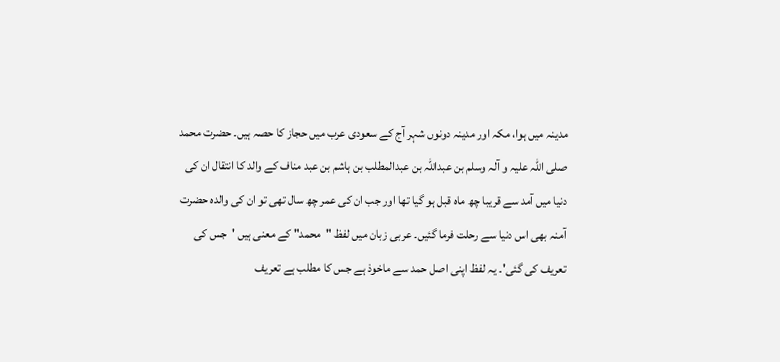مدینہ میں ہوا، مکہ اور مدینہ دونوں شہر آج کے سعودی عرب میں حجاز کا حصہ ہیں۔ حضرت محمد صلی اللہ علیہ و آلہ وسلم بن عبداللہ بن عبدالمطلب بن ہاشم بن عبد مناف کے والد کا انتقال ان کی دنیا میں آمد سے قریبا چھ ماہ قبل ہو گیا تھا اور جب ان کی عمر چھ سال تھی تو ان کی والدہ حضرت آمنہ بھی اس دنیا سے رحلت فرما گئیں۔ عربی زبان میں لفظ "محمد" کے معنی ہیں 'جس کی تعریف کی گئی'۔ یہ لفظ اپنی اصل حمد سے ماخوذ ہے جس کا مطلب ہے تعریف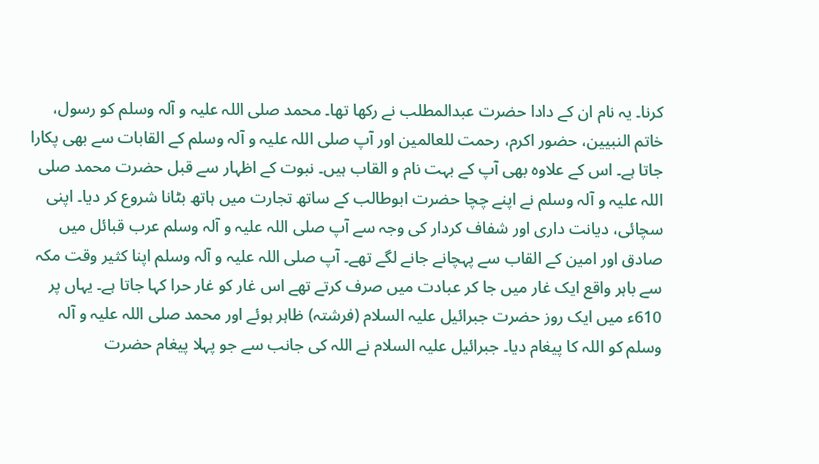کرنا۔ یہ نام ان کے دادا حضرت عبدالمطلب نے رکھا تھا۔ محمد صلی اللہ علیہ و آلہ وسلم کو رسول، خاتم النبیین، حضور اکرم، رحمت للعالمین اور آپ صلی اللہ علیہ و آلہ وسلم کے القابات سے بھی پکارا جاتا ہے۔ اس کے علاوہ بھی آپ کے بہت نام و القاب ہیں۔ نبوت کے اظہار سے قبل حضرت محمد صلی اللہ علیہ و آلہ وسلم نے اپنے چچا حضرت ابوطالب کے ساتھ تجارت میں ہاتھ بٹانا شروع کر دیا۔ اپنی سچائی، دیانت داری اور شفاف کردار کی وجہ سے آپ صلی اللہ علیہ و آلہ وسلم عرب قبائل میں صادق اور امین کے القاب سے پہچانے جانے لگے تھے۔ آپ صلی اللہ علیہ و آلہ وسلم اپنا کثیر وقت مکہ سے باہر واقع ایک غار میں جا کر عبادت میں صرف کرتے تھے اس غار کو غار حرا کہا جاتا ہے۔ یہاں پر 610ء میں ایک روز حضرت جبرائیل علیہ السلام (فرشتہ) ظاہر ہوئے اور محمد صلی اللہ علیہ و آلہ وسلم کو اللہ کا پیغام دیا۔ جبرائیل علیہ السلام نے اللہ کی جانب سے جو پہلا پیغام حضرت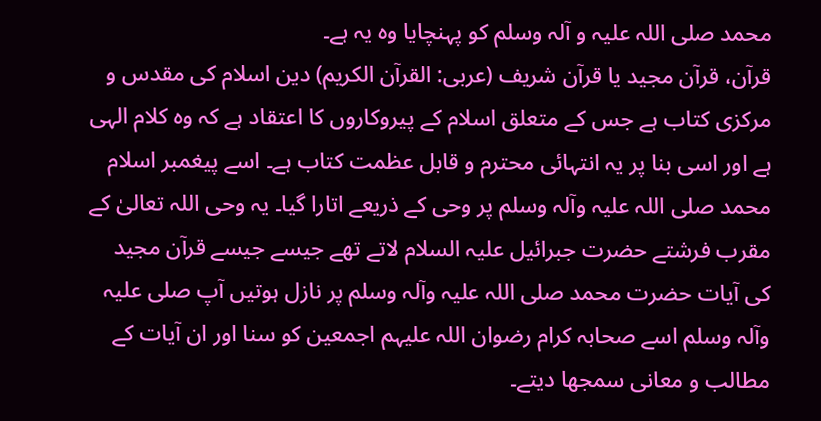محمد صلی اللہ علیہ و آلہ وسلم کو پہنچایا وہ یہ ہے۔
قرآن، قرآن مجید یا قرآن شریف (عربی: القرآن الكريم) دین اسلام کی مقدس و مرکزی کتاب ہے جس کے متعلق اسلام کے پیروکاروں کا اعتقاد ہے کہ وہ کلام الہی ہے اور اسی بنا پر یہ انتہائی محترم و قابل عظمت کتاب ہے۔ اسے پیغمبر اسلام محمد صلی اللہ علیہ وآلہ وسلم پر وحی کے ذریعے اتارا گیا۔ یہ وحی اللہ تعالیٰ کے مقرب فرشتے حضرت جبرائیل علیہ السلام لاتے تھے جیسے جیسے قرآن مجید کی آیات حضرت محمد صلی اللہ علیہ وآلہ وسلم پر نازل ہوتیں آپ صلی علیہ وآلہ وسلم اسے صحابہ کرام رضوان اللہ علیہم اجمعین کو سنا اور ان آیات کے مطالب و معانی سمجھا دیتے۔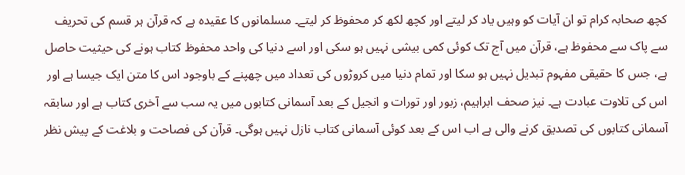کچھ صحابہ کرام تو ان آیات کو وہیں یاد کر لیتے اور کچھ لکھ کر محفوظ کر لیتے۔ مسلمانوں کا عقیدہ ہے کہ قرآن ہر قسم کی تحریف سے پاک سے محفوظ ہے، قرآن میں آج تک کوئی کمی بیشی نہیں ہو سکی اور اسے دنیا کی واحد محفوظ کتاب ہونے کی حیثیت حاصل ہے، جس کا حقیقی مفہوم تبدیل نہیں ہو سکا اور تمام دنیا میں کروڑوں کی تعداد میں چھپنے کے باوجود اس کا متن ایک جیسا ہے اور اس کی تلاوت عبادت ہے۔ نیز صحف ابراہیم، زبور اور تورات و انجیل کے بعد آسمانی کتابوں میں یہ سب سے آخری کتاب ہے اور سابقہ آسمانی کتابوں کی تصدیق کرنے والی ہے اب اس کے بعد کوئی آسمانی کتاب نازل نہیں ہوگی۔ قرآن کی فصاحت و بلاغت کے پیش نظر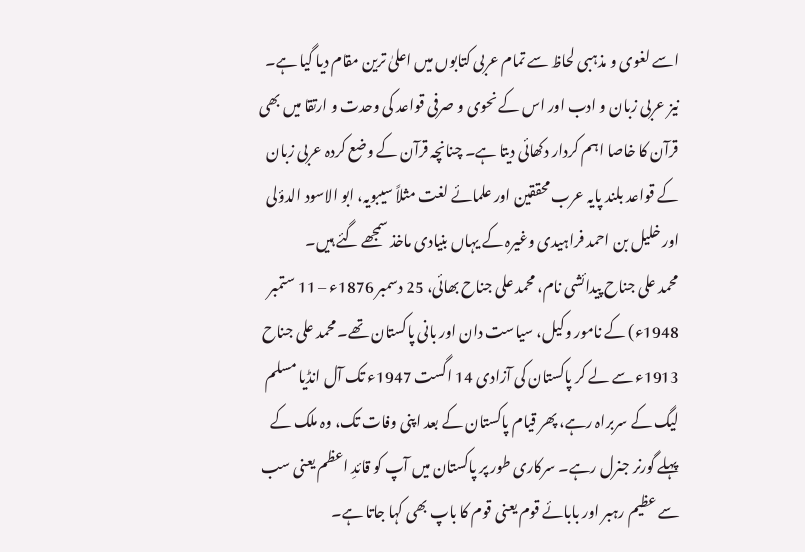اسے لغوی و مذہبی لحاظ سے تمام عربی کتابوں میں اعلیٰ ترین مقام دیا گیا ہے۔ نیز عربی زبان و ادب اور اس کے نحوی و صرفی قواعد کی وحدت و ارتقا میں بھی قرآن کا خاصا اہم کردار دکھائی دیتا ہے۔ چنانچہ قرآن کے وضع کردہ عربی زبان کے قواعد بلند پایہ عرب محققین اور علمائے لغت مثلاً سیبویہ، ابو الاسود الدؤلی اور خلیل بن احمد فراہیدی وغیرہ کے یہاں بنیادی ماخذ سمجھے گئے ہیں۔
محمد علی جناح پیدائشی نام، محمد علی جناح بھائی، 25 دسمبر 1876ء – 11 ستمبر 1948ء) کے نامور وکیل، سیاست دان اور بانی پاکستان تھے۔ محمد علی جناح 1913ء سے لے کر پاکستان کی آزادی 14 اگست 1947ء تک آل انڈیا مسلم لیگ کے سربراہ رہے، پھر قیام پاکستان کے بعد اپنی وفات تک، وہ ملک کے پہلے گورنر جنرل رہے۔ سرکاری طور پر پاکستان میں آپ کو قائدِ اعظم یعنی سب سے عظیم رہبر اور بابائے قوم یعنی قوم کا باپ بھی کہا جاتا ہے۔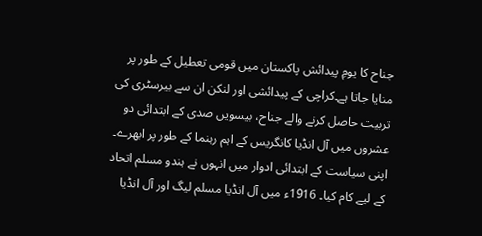جناح کا یومِ پیدائش پاکستان میں قومی تعطیل کے طور پر منایا جاتا ہے۔کراچی کے پیدائشی اور لنکن ان سے بیرسٹری کی تربیت حاصل کرنے والے جناح، بیسویں صدی کے ابتدائی دو عشروں میں آل انڈیا کانگریس کے اہم رہنما کے طور پر ابھرے۔ اپنی سیاست کے ابتدائی ادوار میں انہوں نے ہندو مسلم اتحاد کے لیے کام کیا۔ 1916ء میں آل انڈیا مسلم لیگ اور آل انڈیا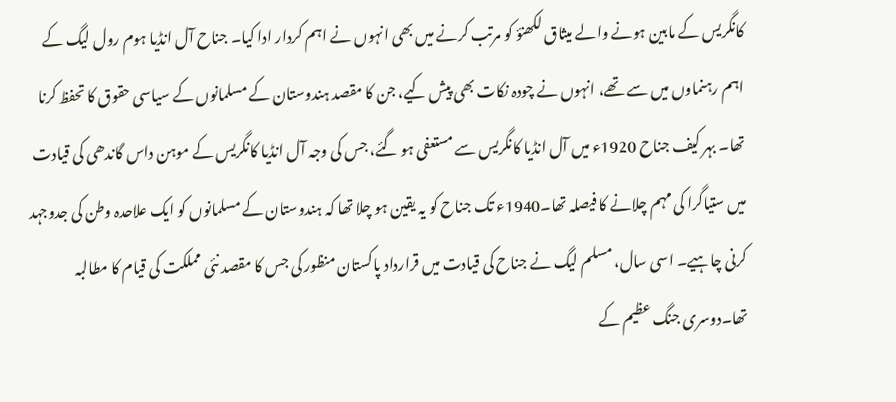کانگریس کے مابین ہونے والے میثاق لکھنؤ کو مرتب کرنے میں بھی انہوں نے اہم کردار ادا کیا۔ جناح آل انڈیا ہوم رول لیگ کے اہم رہنماوں میں سے تھے، انہوں نے چودہ نکات بھی پیش کیے، جن کا مقصد ہندوستان کے مسلمانوں کے سیاسی حقوق کا تحفظ کرنا تھا۔ بہر کیف جناح 1920ء میں آل انڈیا کانگریس سے مستعفی ہو گئے، جس کی وجہ آل انڈیا کانگریس کے موہن داس گاندھی کی قیادت میں ستیاگرا کی مہم چلانے کا فیصلہ تھا۔1940ء تک جناح کو یہ یقین ہو چلا تھا کہ ہندوستان کے مسلمانوں کو ایک علاحدہ وطن کی جدوجہد کرنی چاہیے۔ اسی سال، مسلم لیگ نے جناح کی قیادت میں قرارداد پاکستان منظور کی جس کا مقصد نئی مملکت کی قیام کا مطالبہ تھا۔دوسری جنگ عظیم کے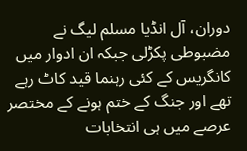دوران، آل انڈیا مسلم لیگ نے مضبوطی پکڑلی جبکہ ان ادوار میں کانگریس کے کئی رہنما قید کاٹ رہے تھے اور جنگ کے ختم ہونے کے مختصر عرصے میں ہی انتخابات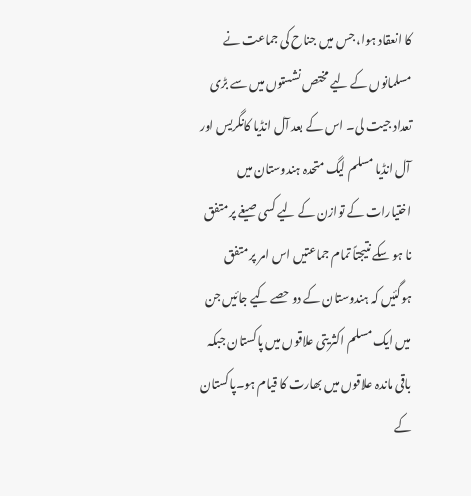کا انعقاد ہوا، جس میں جناح کی جماعت نے مسلمانوں کے لیے مختص نشستوں میں سے بڑی تعداد جیت لی۔ اس کے بعد آل انڈیا کانگریس اور آل انڈیا مسلم لیگ متحدہ ہندوستان میں اختیارات کے توازن کے لیے کسی صیغے پر متفق نا ہو سکے نتیجتاً تمام جماعتیں اس امر پر متفق ہوگئیں کہ ہندوستان کے دو حصے کیے جائیں جن میں ایک مسلم اکثریتی علاقوں میں پاکستان جبکہ باقی ماندہ علاقوں میں بھارت کا قیام ہو۔پاکستان کے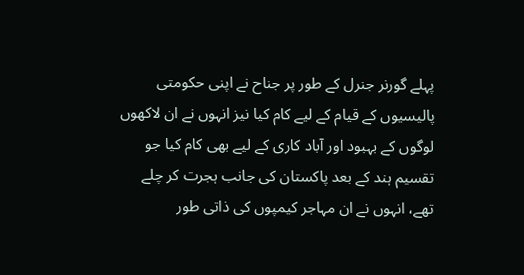پہلے گورنر جنرل کے طور پر جناح نے اپنی حکومتی پالیسیوں کے قیام کے لیے کام کیا نیز انہوں نے ان لاکھوں لوگوں کے بہبود اور آباد کاری کے لیے بھی کام کیا جو تقسیم ہند کے بعد پاکستان کی جانب ہجرت کر چلے تھے، انہوں نے ان مہاجر کیمپوں کی ذاتی طور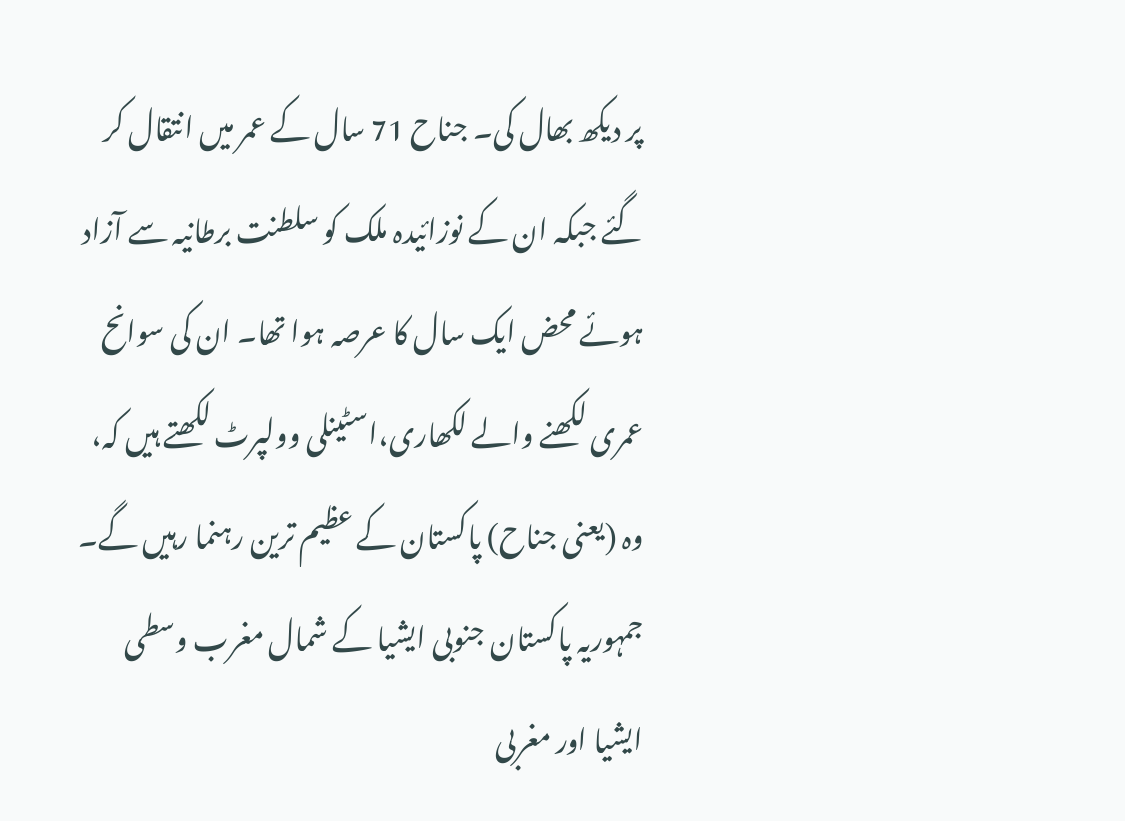پر دیکھ بھال کی۔ جناح 71 سال کے عمر میں انتقال کر گئے جبکہ ان کے نوزائیدہ ملک کو سلطنت برطانیہ سے آزاد ہوئے محض ایک سال کا عرصہ ہوا تھا۔ ان کی سوانح عمری لکھنے والے لکھاری،اسٹینلی وولپرٹ لکھتے ہیں کہ، وہ (یعنی جناح) پاکستان کے عظیم ترین رہنما رہیں گے۔
جمہوریہ پاکستان جنوبی ایشیا کے شمال مغرب وسطی ایشیا اور مغربی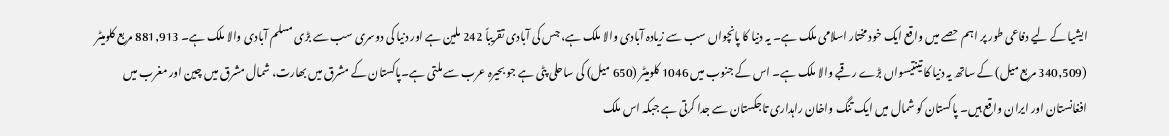ایشیا کے لیے دفاعی طور پر اہم حصے میں واقع ایک خود مختار اسلامی ملک ہے۔ یہ دنیا کا پانچواں سب سے زیادہ آبادی والا ملک ہے، جس کی آبادی تقریباً 242 ملین ہے اور دنیا کی دوسری سب سے بڑی مسلم آبادی والا ملک ہے۔ 881,913 مربع کلومیٹر (340,509 مربع میل) کے ساتھ یہ دنیا کا تینتیسواں بڑے رقبے والا ملک ہے۔ اس کے جنوب میں 1046 کلومیٹر (650 میل) کی ساحلی پٹی ہے جو بحیرہ عرب سے ملتی ہے۔پاکستان کے مشرق ميں بھارت، شمال مشرق ميں چین اور مغرب ميں افغانستان اور ايران واقع ہيں۔ پاکستان کو شمال میں ایک تنگ واخان راہداری تاجکستان سے جدا کرتی ہے جبکہ اس ملک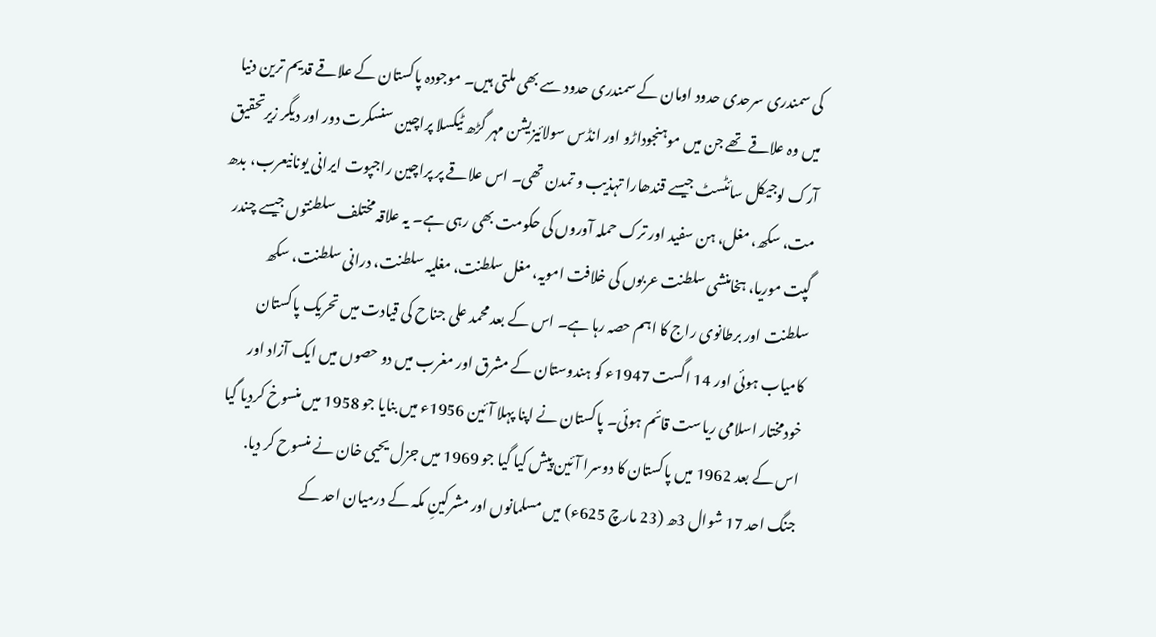کی سمندری سرحدی حدود اومان کے سمندری حدود سے بھی ملتی ہیں۔ موجودہ پاکستان کے علاقے قدیم ترین دنیا میں وہ علاقے تھے جن میں موہنجوداڑو اور انڈس سولائیزیشن مہر گڑھ ٹیکسلا پراچین سنسکرت دور اور دیگر زیرتحقیق آرک لوجیکل سائٹسٹ جیسے قندھارا تہذیب و تمدن تھی۔ اس علاقے پر پراچین راجپوت ایرانی یونانیعرب، بدھ مت، سکھ، مغل، ہن سفید اور ترک حملہ آوروں کی حکومت بھی رہی ہے۔ یہ علاقہ مختلف سلطنتوں جیسے چندر گپت موریا، ہخامنشی سلطنت عربوں کی خلافت امویہ، مغل سلطنت، مغلیہ سلطنت، درانی سلطنت، سکھ سلطنت اور برطانوی راج کا اہم حصہ رہا ہے۔ اس کے بعد محمد علی جناح کی قیادت میں تحریک پاکستان کامیاب ہوئی اور 14 اگست 1947ء کو ہندوستان کے مشرق اور مغرب میں دو حصوں میں ایک آزاد اور خودمختار اسلامی ریاست قائم ہوئی۔ پاکستان نے اپنا پہلا آئین 1956ء میں بنایا جو 1958 میں منسوخ کردیا گیا اس کے بعد 1962 میں پاکستان کا دوسرا آئین پیش کیا گیا جو 1969 میں جزل یحیی خان نے منسوح کر دیا.
جنگ احد 17 شوال 3ھ (23 مارچ 625ء) میں مسلمانوں اور مشرکینِ مکہ کے درمیان احد کے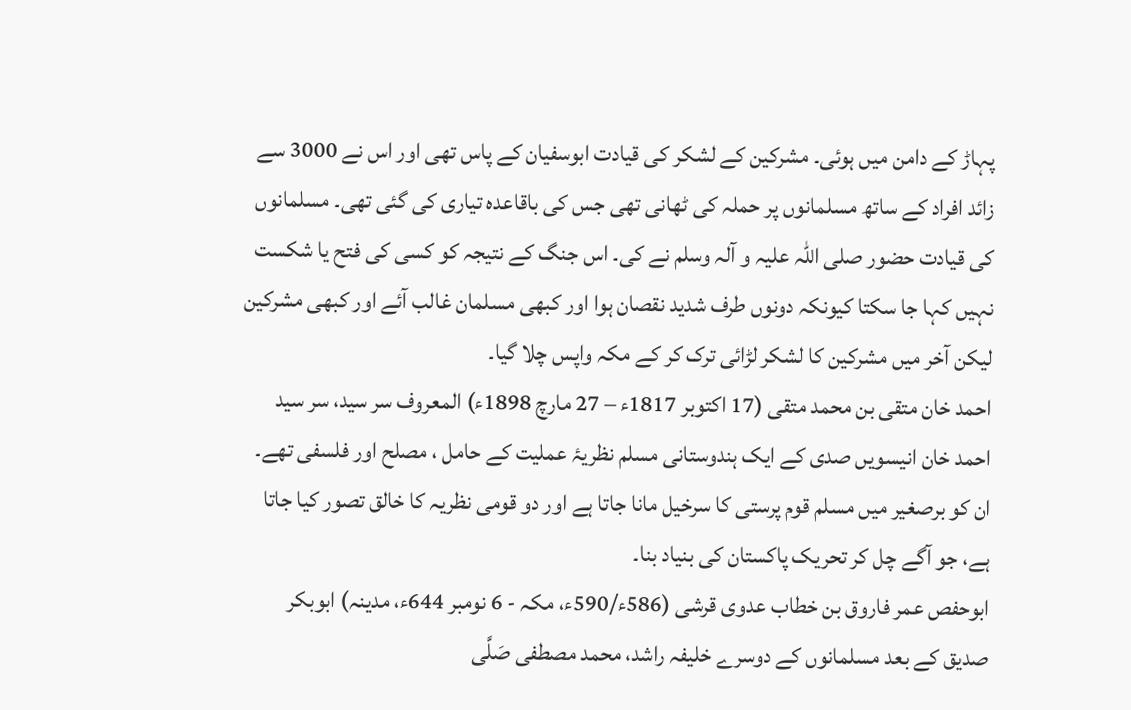پہاڑ کے دامن میں ہوئی۔ مشرکین کے لشکر کی قیادت ابوسفیان کے پاس تھی اور اس نے 3000 سے زائد افراد کے ساتھ مسلمانوں پر حملہ کی ٹھانی تھی جس کی باقاعدہ تیاری کی گئی تھی۔ مسلمانوں کی قیادت حضور صلی اللہ علیہ و آلہ وسلم نے کی۔ اس جنگ کے نتیجہ کو کسی کی فتح یا شکست نہیں کہا جا سکتا کیونکہ دونوں طرف شدید نقصان ہوا اور کبھی مسلمان غالب آئے اور کبھی مشرکین لیکن آخر میں مشرکین کا لشکر لڑائی ترک کر کے مکہ واپس چلا گیا۔
احمد خان متقی بن محمد متقی (17 اکتوبر 1817ء – 27 مارچ 1898ء) المعروف سر سید، سر سید احمد خان انیسویں صدی کے ایک ہندوستانی مسلم نظریۂ عملیت کے حامل ، مصلح اور فلسفی تھے۔ ان کو برصغیر میں مسلم قوم پرستی کا سرخیل مانا جاتا ہے اور دو قومی نظریہ کا خالق تصور کیا جاتا ہے، جو آگے چل کر تحریک پاکستان کی بنیاد بنا۔
ابوحفص عمر فاروق بن خطاب عدوی قرشی (586ء/590ء، مکہ - 6 نومبر 644ء، مدینہ) ابوبکر صدیق کے بعد مسلمانوں کے دوسرے خلیفہ راشد، محمد مصطفی صَلَّی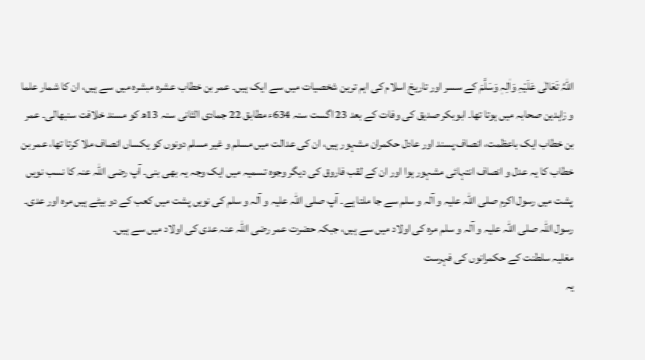اللہُ تَعَالٰی عَلَیْہِ وَاٰلِہٖ وَسَلَّمَ کے سسر اور تاریخ اسلام کی اہم ترین شخصیات میں سے ایک ہیں۔ عمر بن خطاب عشرہ مبشرہ میں سے ہیں، ان کا شمار علما و زاہدین صحابہ میں ہوتا تھا۔ ابوبکر صدیق کی وفات کے بعد 23 اگست سنہ 634ء مطابق 22 جمادی الثانی سنہ 13ھ کو مسند خلافت سنبھالی۔ عمر بن خطاب ایک باعظمت، انصاف پسند اور عادل حکمران مشہور ہیں، ان کی عدالت میں مسلم و غیر مسلم دونوں کو یکساں انصاف ملا کرتا تھا، عمر بن خطاب کا یہ عدل و انصاف انتہائی مشہور ہوا اور ان کے لقب فاروق کی دیگر وجوہ تسمیہ میں ایک وجہ یہ بھی بنی۔ آپ رضی اللہ عنہ کا نسب نویں پشت میں رسول اکرم صلی اللہ علیہ و آلہ و سلم سے جا ملتا ہے۔ آپ صلی اللہ علیہ و آلہ و سلم کی نویں پشت میں کعب کے دو بیٹے ہیں مرہ اور عدی۔ رسول اللہ صلی اللہ علیہ و آلہ و سلم مرہ کی اولاد میں سے ہیں، جبکہ حضرت عمر رضی اللہ عنہ عدی کی اولاد میں سے ہیں۔
مغلیہ سلطنت کے حکمرانوں کی فہرست
یہ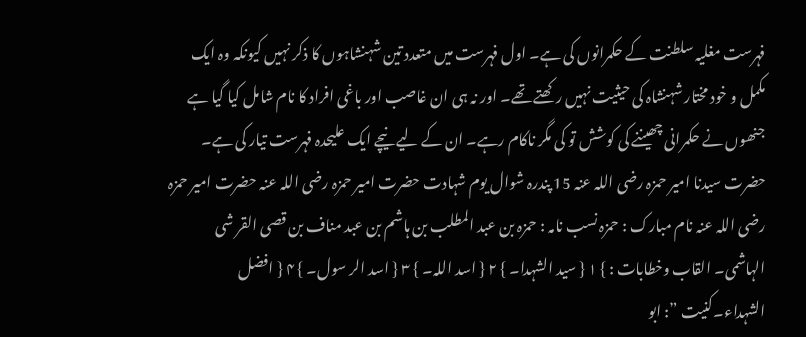فہرست مغلیہ سلطنت کے حکمرانوں کی ہے۔ اول فہرست میں متعدد تین شہنشاہوں کا ذکر نہیں کیونکہ وہ ایک مکمل و خود مختار شہنشاہ کی حیثیت نہیں رکھتے تھے۔ اور نہ ہی ان غاصب اور باغی افراد کا نام شامل کیا گیا ہے جنھوں نے حکمرانی چھیننے کی کوشش تو کی مگر ناکام رہے۔ ان کے لیے نیچے ایک علیحدہ فہرست تیار کی ہے۔
حضرت سیدنا امیر حمزہ رضی اللہ عنہ 15 پندرہ شوال یوم شہادت حضرت امیر حمزہ رضی اللہ عنہ حضرت امیر حمزہ رضی اللہ عنہ نام مبارک : حمزہ نسب نامہ : حمزہ بن عبد المطلب بن ہاشم بن عبد مناف بن قصی القر شی الہاشمی۔ القاب وخطابات : } ۱ { سید الشہدا۔ } ۲ { اسد اللہ۔ } ۳ { اسد الر سول۔ } ۴ { افضل الشہداء۔کنیت ”: ابو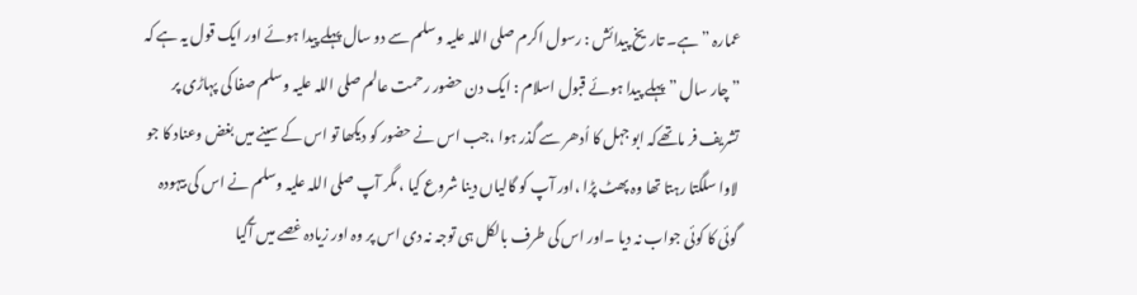عمارہ ” ہے۔ تاریخ پیدائش : رسول اکرم صلی اللہ علیہ وسلم سے دو سال پہلے پیدا ہوئے اور ایک قول یہ ہے کہ ” چار سال ” پہلے پیدا ہوئے قبول اسلام : ایک دن حضور رحمت عالم صلی اللہ علیہ وسلم صفا کی پہاڑی پر تشریف فر ماتھےکہ ابو جہل کا اُدھر سے گذر ہوا ،جب اس نے حضور کو دیکھا تو اس کے سینے میں بغض وعناد کا جو لاوا سلگتا رہتا تھا وہ پھٹ پڑا ،اور آپ کو گالیاں دینا شروع کیا ، مگر آپ صلی اللہ علیہ وسلم نے اس کی بیہودہ گوئی کا کوئی جواب نہ دیا ۔اور اس کی طرف بالکل ہی توجہ نہ دی اس پر وہ اور زیادہ غصے میں آگیا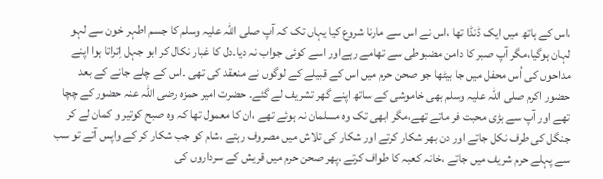،اس کے ہاتھ میں ایک ڈنڈا تھا ،اس نے اس سے مارنا شروع کیا یہاں تک کہ آپ صلی اللہ علیہ وسلم کا جسم اطہر خون سے لہو لہان ہوگیا،مگر آپ صبر کا دامن مضبوطی سے تھامے رہےاور اسے کوئی جواب نہ دیا۔دل کا غبار نکال کر ابو جہل اِتراتا ہوا اپنے مداحوں کی اُس محفل میں جا بیٹھا جو صحن حرم میں اس کے قبیلے کے لوگوں نے منعقد کی تھی ۔اس کے چلے جانے کے بعد حضور اکرم صلی اللہ علیہ وسلم بھی خاموشی کے ساتھ اپنے گھر تشریف لے گئے۔ حضرت امیر حمزہ رضی اللہ عنہ حضور کے چچا تھے اور آپ سے بڑی محبت فر ماتے تھے،مگر ابھی تک وہ مسلمان نہ ہوئے تھے ،ان کا معمول تھا کہ وہ صبح کوتیر و کمان لے کر جنگل کی طرف نکل جاتے اور دن بھر شکار کرتے اور شکار کی تلاش میں مصروف رہتے ،شام کو جب شکار کر کے واپس آتے تو سب سے پہلے حرم شریف میں جاتے ،خانہ کعبہ کا طواف کرتے ،پھر صحن حرم میں قریش کے سرداروں کی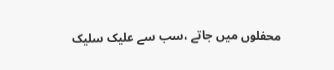محفلوں میں جاتے ،سب سے علیک سلیک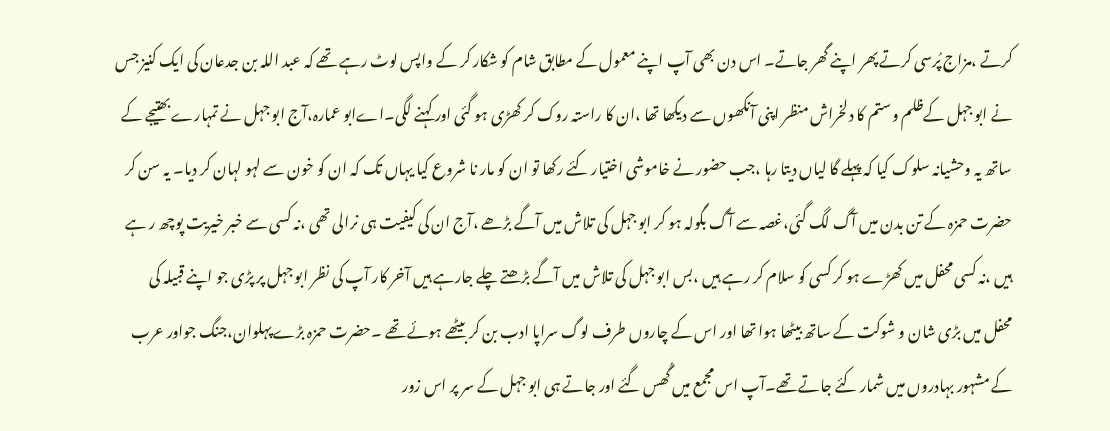کرتے ،مزاج پُرسی کرتے پھر اپنے گھر جاتے۔ اس دن بھی آپ اپنے معمول کے مطابق شام کو شکار کر کے واپس لوٹ رہے تھے کہ عبد اللہ بن جدعان کی ایک کنیز جس نے ابو جہل کےظلم وستم کا دلخراش منظر اپنی آنکھوں سے دیکھا تھا ،ان کا راستہ روک کر کھڑی ہو گئی اور کہنے لگی۔اےابو عمارہ،آج ابو جہل نے تمہارے بھتیجے کے ساتھ یہ وحشیانہ سلوک کیا کہ پہلے گا لیاں دیتا رہا ،جب حضور نے خاموشی اختیار کئے رکھا تو ان کو مار نا شروع کیا یہاں تک کہ ان کو خون سے لہو لہان کر دیا۔ یہ سن کر حضرت حمزہ کے تن بدن میں آگ لگ گئی،غصہ سے آگ بگولہ ہو کر ابو جہل کی تلاش میں آگے بڑھے ،آج ان کی کیفیت ہی نرالی تھی ،نہ کسی سے خبر خیریت پوچھ ر ہے ہیں ،نہ کسی محفل میں کھڑے ہو کر کسی کو سلام کر رہے ہیں ،بس ابو جہل کی تلاش میں آگے بڑھتے چلے جارہے ہیں آخر کار آپ کی نظر ابو جہل پر پڑی جو اپنے قبیلہ کی محفل میں بڑی شان و شوکت کے ساتھ بیٹھا ہوا تھا اور اس کے چاروں طرف لوگ سراپا ادب بن کر بیٹھے ہوئے تھے ۔حضرت حمزہ بڑے پہلوان،جنگ جواور عرب کے مشہور بہادروں میں شمار کئے جاتے تھے۔آپ اس مجمع میں گُھس گئے اور جاتے ہی ابو جہل کے سر پر اس زور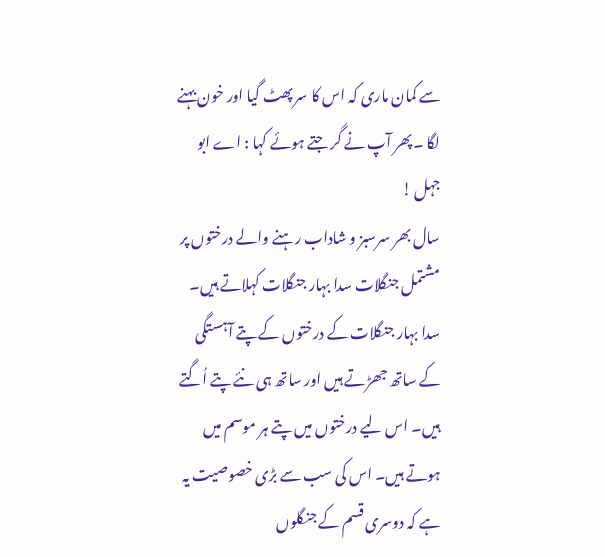سے کمان ماری کہ اس کا سر پھٹ گیا اور خون بہنے لگا ۔پھر آپ نے گر جتے ہوئے کہا : اے ابو جہل !
سال بھر سرسبز و شاداب رہنے والے درختوں پر مشتمل جنگلات سدا بہار جنگلات کہلاتے ہیں۔ سدا بہار جنگلات کے درختوں کے پتے آہستگی کے ساتھ جھڑتے ہیں اور ساتھ ہی نئے پتے اُگتے ہیں۔ اس لیے درختوں میں پتے ہر موسم میں ہوتے ہیں۔ اس کی سب سے بڑی خصوصیت یہ ہے کہ دوسری قسم کے جنگلوں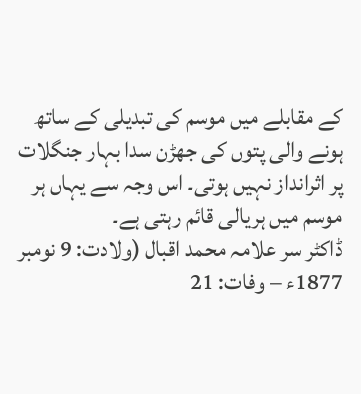کے مقابلے میں موسم کی تبدیلی کے ساتھ ہونے والی پتوں کی جھڑن سدا بہار جنگلات پر اثرانداز نہیں ہوتی۔ اس وجہ سے یہاں ہر موسم میں ہریالی قائم رہتی ہے۔
ڈاکٹر سر علامہ محمد اقبال (ولادت: 9 نومبر 1877ء – وفات: 21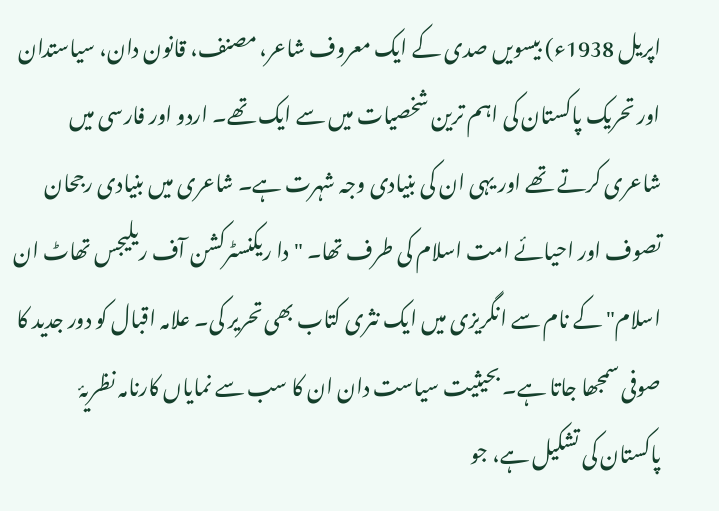اپریل 1938ء) بیسویں صدی کے ایک معروف شاعر، مصنف، قانون دان، سیاستدان اور تحریک پاکستان کی اہم ترین شخصیات میں سے ایک تھے۔ اردو اور فارسی میں شاعری کرتے تھے اور یہی ان کی بنیادی وجہ شہرت ہے۔ شاعری میں بنیادی رجحان تصوف اور احیائے امت اسلام کی طرف تھا۔ "دا ریکنسٹرکشن آف ریلیجس تھاٹ ان اسلام" کے نام سے انگریزی میں ایک نثری کتاب بھی تحریر کی۔ علامہ اقبال کو دور جدید کا صوفی سمجھا جاتا ہے۔ بحیثیت سیاست دان ان کا سب سے نمایاں کارنامہ نظریۂ پاکستان کی تشکیل ہے، جو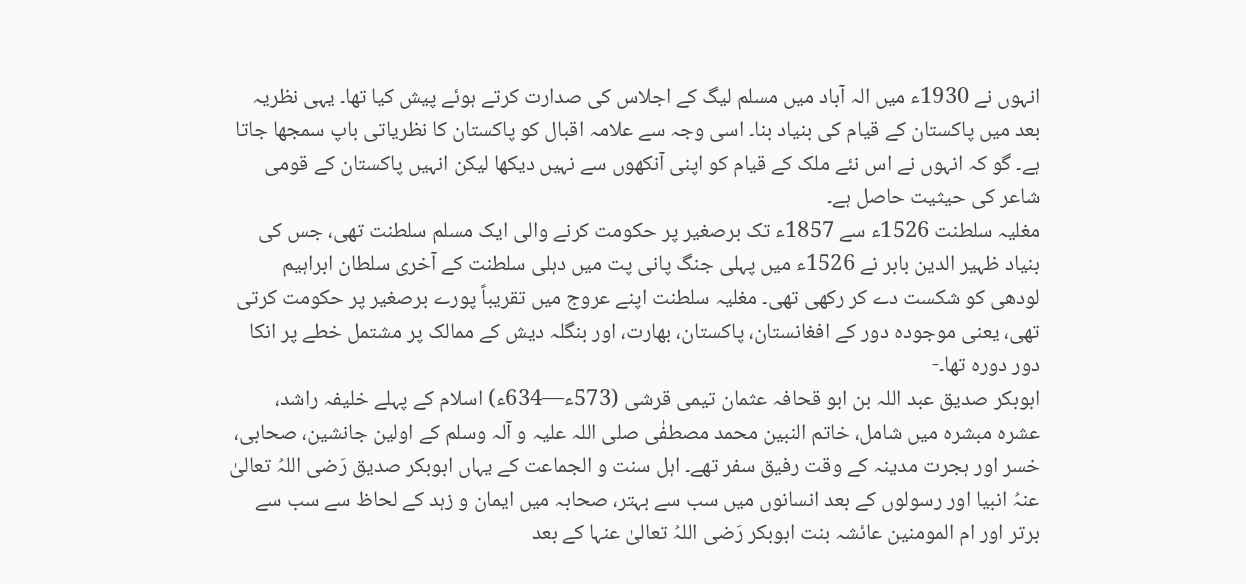انہوں نے 1930ء میں الہ آباد میں مسلم لیگ کے اجلاس کی صدارت کرتے ہوئے پیش کیا تھا۔ یہی نظریہ بعد میں پاکستان کے قیام کی بنیاد بنا۔ اسی وجہ سے علامہ اقبال کو پاکستان کا نظریاتی باپ سمجھا جاتا ہے۔ گو کہ انہوں نے اس نئے ملک کے قیام کو اپنی آنکھوں سے نہیں دیکھا لیکن انہیں پاکستان کے قومی شاعر کی حیثیت حاصل ہے۔
مغلیہ سلطنت 1526ء سے 1857ء تک برصغیر پر حکومت کرنے والی ایک مسلم سلطنت تھی، جس کی بنیاد ظہیر الدین بابر نے 1526ء میں پہلی جنگ پانی پت میں دہلی سلطنت کے آخری سلطان ابراہیم لودھی کو شکست دے کر رکھی تھی۔ مغلیہ سلطنت اپنے عروج میں تقریباً پورے برصغیر پر حکومت کرتی تھی، یعنی موجودہ دور کے افغانستان، پاکستان، بھارت، اور بنگلہ دیش کے ممالک پر مشتمل خطے پر انکا دور دورہ تھا۔-
ابوبکر صدیق عبد اللہ بن ابو قحافہ عثمان تیمی قرشی (573ء—634ء) اسلام کے پہلے خلیفہ راشد، عشرہ مبشرہ میں شامل، خاتم النبین محمد مصطفٰی صلی اللہ علیہ و آلہ وسلم کے اولین جانشین، صحابی، خسر اور ہجرت مدینہ کے وقت رفیق سفر تھے۔ اہل سنت و الجماعت کے یہاں ابوبکر صدیق رَضی اللہُ تعالیٰ عنہُ انبیا اور رسولوں کے بعد انسانوں میں سب سے بہتر، صحابہ میں ایمان و زہد کے لحاظ سے سب سے برتر اور ام المومنین عائشہ بنت ابوبکر رَضی اللہُ تعالیٰ عنہا کے بعد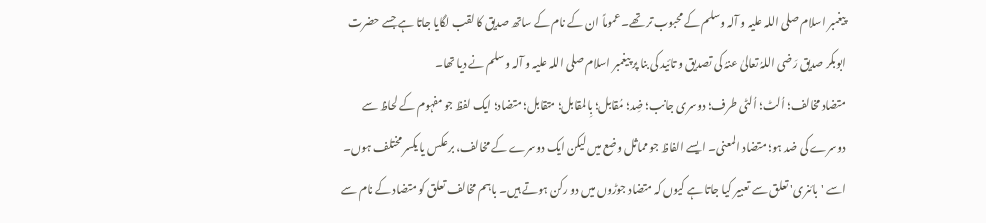پیغمبر اسلام صلی اللہ علیہ و آلہ وسلم کے محبوب تر تھے۔ عموماً ان کے نام کے ساتھ صدیق کا لقب لگایا جاتا ہے جسے حضرت ابوبکر صدیق رَضی اللہُ تعالیٰ عنہُ کی تصدیق و تائید کی بنا پر پیغمبر اسلام صلی اللہ علیہ و آلہ وسلم نے دیا تھا۔
متضاد مخالف؛ اُلٹ؛ اُلٹی طرف؛ دوسری جانب؛ ضِد؛ مُقابل؛ بِالمقابل؛ متقابل؛ متضاد؛ ایک لفظ جو مفہوم کے لحاظ سے دوسرے کی ضد ہو؛ متضاد المعنی۔ ایسے الفاظ جو مماثل وضع میں لیکن ایک دوسرے کے مخالف، برعکس یا یکسر مختلف ہوں۔ اسے 'بائنری' تعلق سے تعبیر کیا جاتا ہے کیوں کہ متضاد جوڑوں میں دو رکن ہوتے ہیں۔ باہم مخالف تعلق کو متضاد کے نام سے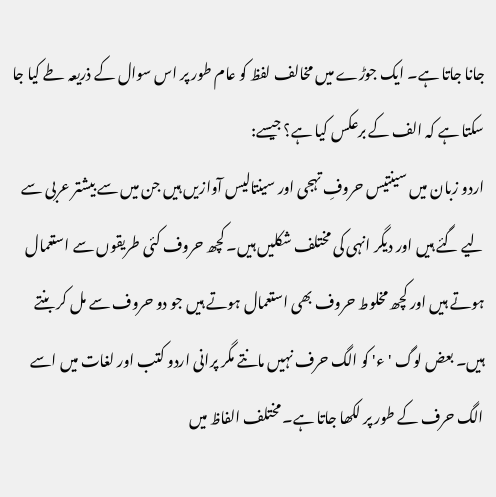جانا جاتا ہے۔ ایک جوڑے میں مخالف لفظ کو عام طور پر اس سوال کے ذریعہ طے کیا جا سکتا ہے کہ الف کے برعکس کیا ہے؟ جیسے:
اردو زبان میں سینتیس حروفِ تہجی اور سینتالیس آوازیں ہیں جن میں سے بیشتر عربی سے لیے گئے ہیں اور دیگر انہی کی مختلف شکلیں ہیں۔ کچھ حروف کئی طریقوں سے استعمال ہوتے ہیں اور کچھ مخلوط حروف بھی استعمال ہوتے ہیں جو دو حروف سے مل کر بنتے ہیں۔ بعض لوگ 'ء' کو الگ حرف نہیں مانتے مگر پرانی اردو کتب اور لغات میں اسے الگ حرف کے طور پر لکھا جاتا ہے۔ مختلف الفاظ میں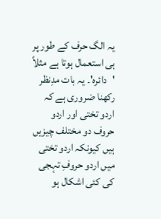یہ الگ حرف کے طور پر ہی استعمال ہوتا ہے مثلاً 'دائرہ'۔ یہ بات مدِنظر رکھنا ضروری ہے کہ اردو تختی اور اردو حروف دو مختلف چیزیں ہیں کیونکہ اردو تختی میں اردو حروفِ تہجی کی کئی اشکال ہو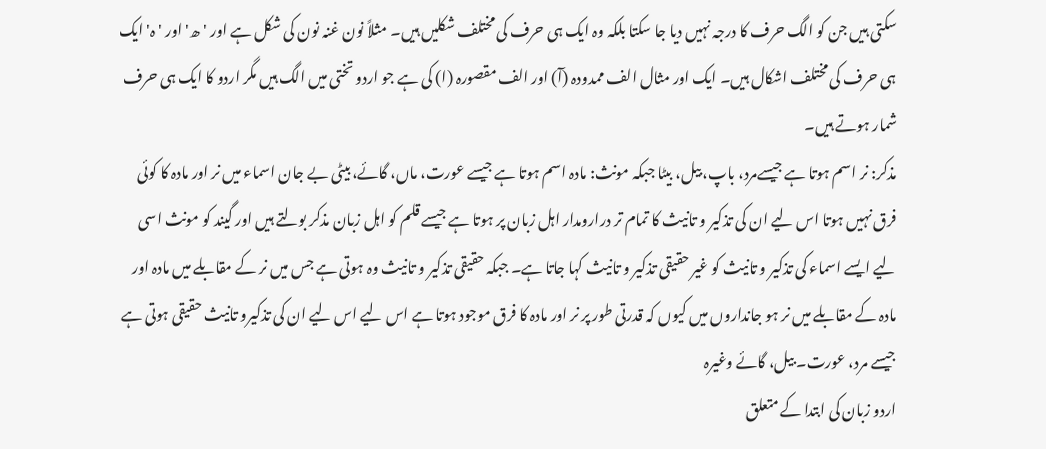سکتی ہیں جن کو الگ حرف کا درجہ نہیں دیا جا سکتا بلکہ وہ ایک ہی حرف کی مختلف شکلیں ہیں۔ مثلاً نون غنہ نون کی شکل ہے اور 'ھ' اور 'ہ' ایک ہی حرف کی مختلف اشکال ہیں۔ ایک اور مثال الف ممدودہ (آ) اور الف مقصورہ (ا) کی ہے جو اردو تختی میں الگ ہیں مگر اردو کا ایک ہی حرف شمار ہوتے ہیں۔
مذکر: نر اسم ہوتا ہے جیسےمرد، باپ، بیل، بیٹا جبکہ مونث: مادہ اسم ہوتا ہے جیسے عورت، ماں، گائے، بیٹی بے جان اسماء میں نر اور مادہ کا کوئی فرق نہیں ہوتا اس لیے ان کی تذکیر و تانیث کا تمام تر درارومدار اہل زبان پر ہوتا ہے جیسے قلم کو اہل زبان مذکر بولتے ہیں اور گیند کو مونث اسی لیے ایسے اسماء کی تذکیر و تانیث کو غیر حقیقی تذکیر و تانیث کہا جاتا ہے۔ جبکہ حقیقی تذکیر و تانیث وہ ہوتی ہے جس میں نر کے مقابلے میں مادہ اور مادہ کے مقابلے میں نر ہو جانداروں میں کیوں کہ قدرتی طور پر نر اور مادہ کا فرق موجود ہوتا ہے اس لیے اس لیے ان کی تذکیرو تانیث حقیقی ہوتی ہے جیسے مرد، عورت۔ بیل، گائے وغیرہ
اردو زبان کی ابتدا کے متعلق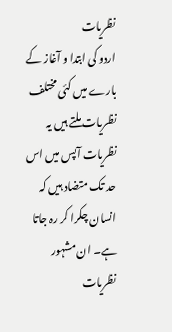نظریات
اردو کی ابتدا و آغاز کے بارے میں کئی مختلف نظریات ملتے ہیں یہ نظریات آپس میں اس حد تک متضاد ہیں کہ انسان چکرا کر رہ جاتا ہے۔ ان مشہور نظریات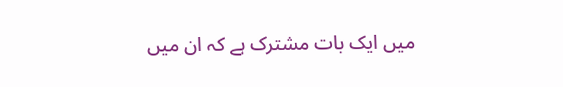میں ایک بات مشترک ہے کہ ان میں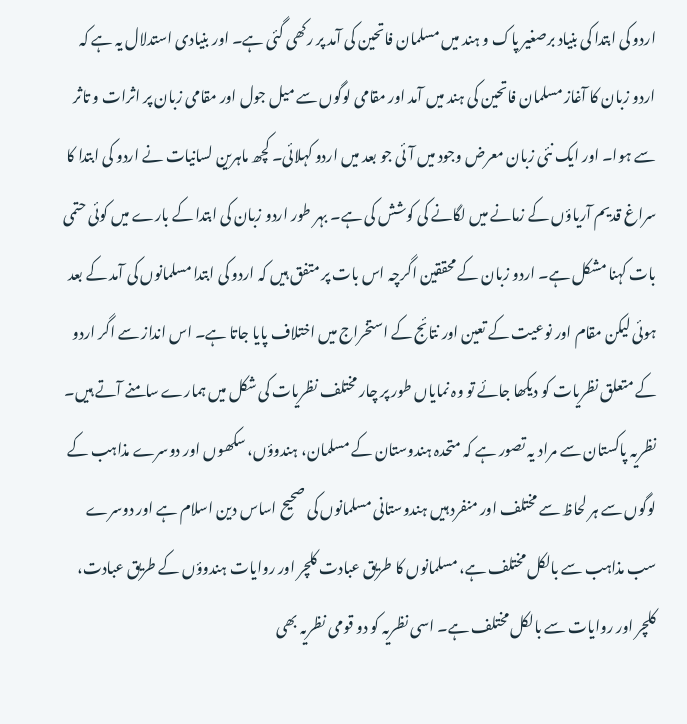اردو کی ابتدا کی بنیاد برصغیر پاک و ہند میں مسلمان فاتحین کی آمد پر رکھی گئی ہے۔ اور بنیادی استدلال یہ ہے کہ اردو زبان کا آغاز مسلمان فاتحین کی ہند میں آمد اور مقامی لوگوں سے میل جول اور مقامی زبان پر اثرات و تاثر سے ہوا۔ اور ایک نئی زبان معرض وجود میں آئی جو بعد میں اردو کہلائی۔ کچھ ماہرین لسانیات نے اردو کی ابتدا کا سراغ قدیم آریاؤں کے زمانے میں لگانے کی کوشش کی ہے۔ بہر طور اردو زبان کی ابتدا کے بارے میں کوئی حتمی بات کہنا مشکل ہے۔ اردو زبان کے محققین اگرچہ اس بات پر متفق ہیں کہ اردو کی ابتدا مسلمانوں کی آمد کے بعد ہوئی لیکن مقام اور نوعیت کے تعین اور نتائج کے استخراج میں اختلاف پایا جاتا ہے۔ اس انداز سے اگر اردو کے متعلق نظریات کو دیکھا جائے تو وہ نمایاں طور پر چار مختلف نظریات کی شکل میں ہمارے سامنے آتے ہیں۔
نظریہ پاکستان سے مراد یہ تصور ہے کہ متحدہ ہندوستان کے مسلمان، ہندوؤں، سکھوں اور دوسرے مذاہب کے لوگوں سے ہر لحاظ سے مختلف اور منفرد ہیں ہندوستانی مسلمانوں کی صحیح اساس دین اسلام ہے اور دوسرے سب مذاہب سے بالکل مختلف ہے، مسلمانوں کا طریق عبادت کلچر اور روایات ہندوؤں کے طریق عبادت، کلچر اور روایات سے بالکل مختلف ہے۔ اسی نظریہ کو دو قومی نظریہ بھی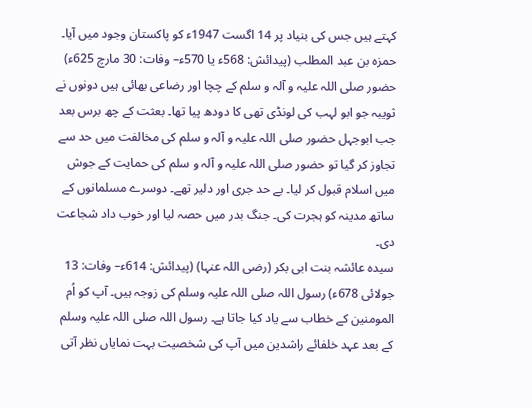کہتے ہیں جس کی بنیاد پر 14 اگست 1947ء کو پاکستان وجود میں آیا۔
حمزہ بن عبد المطلب (پیدائش: 568ء یا 570ء– وفات: 30 مارچ 625ء) حضور صلی اللہ علیہ و آلہ و سلم کے چچا اور رضاعی بھائی ہیں دونوں نے ثویبہ جو ابو لہب کی لونڈی تھی کا دودھ پیا تھا۔ بعثت کے چھ برس بعد جب ابوجہل حضور صلی اللہ علیہ و آلہ و سلم کی مخالفت میں حد سے تجاوز کر گیا تو حضور صلی اللہ علیہ و آلہ و سلم کی حمایت کے جوش میں اسلام قبول کر لیا۔ بے حد جری اور دلیر تھے۔ دوسرے مسلمانوں کے ساتھ مدینہ کو ہجرت کی۔ جنگ بدر میں حصہ لیا اور خوب داد شجاعت دی۔
سیدہ عائشہ بنت ابی بکر (رضی اللہ عنہا) (پیدائش: 614ء– وفات: 13 جولائی 678ء) رسول اللہ صلی اللہ علیہ وسلم کی زوجہ ہیں۔ آپ کو اُم المومنین کے خطاب سے یاد کیا جاتا ہے۔ رسول اللہ صلی اللہ علیہ وسلم کے بعد عہد خلفائے راشدین میں آپ کی شخصیت بہت نمایاں نظر آتی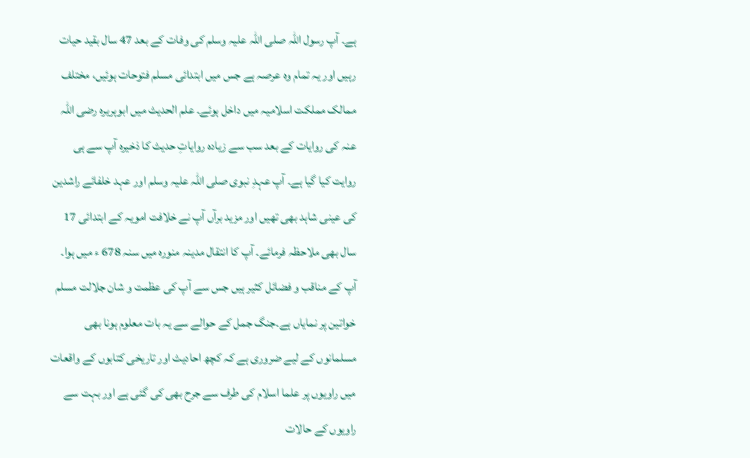ہے۔ آپ رسول اللہ صلی اللہ علیہ وسلم کی وفات کے بعد 47 سال بقید حیات رہیں اور یہ تمام وہ عرصہ ہے جس میں ابتدائی مسلم فتوحات ہوئیں، مختلف ممالک مملکت اسلامیہ میں داخل ہوئے۔ علم الحدیث میں ابوہریرہ رضی اللہ عنہ کی روایات کے بعد سب سے زیادہ روایاتِ حدیث کا ذخیرہ آپ سے ہی روایت کیا گیا ہے۔ آپ عہدِ نبوی صلی اللہ علیہ وسلم اور عہد خلفائے راشدین کی عینی شاہد بھی تھیں اور مزید برآں آپ نے خلافت امویہ کے ابتدائی 17 سال بھی ملاحظہ فرمائے۔ آپ کا انتقال مدینہ منورہ میں سنہ 678 ء میں ہوا۔ آپ کے مناقب و فضائل کثیر ہیں جس سے آپ کی عظمت و شان جلالت مسلم خواتین پر نمایاں ہے۔جنگ جمل کے حوالے سے یہ بات معلوم ہونا بھی مسلمانوں کے لیے ضروری ہے کہ کچھ احادیث اور تاریخی کتابوں کے واقعات میں راویوں پر علما اسلام کی طرف سے جرح بھی کی گئی ہے اور بہت سے راویوں کے حالات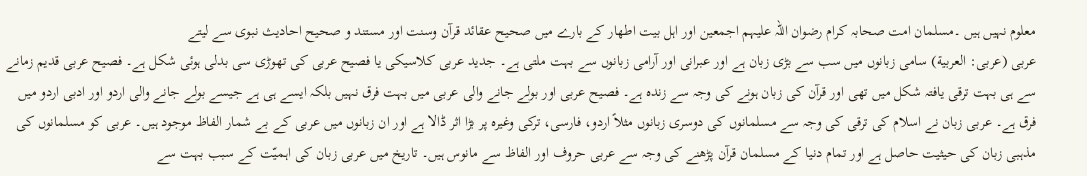معلوم نہیں ہیں ۔مسلمان امت صحابہ کرام رضوان اللہ علیہم اجمعین اور اہل بیت اطھار کے بارے میں صحیح عقائد قرآن وسنت اور مستند و صحیح احادیث نبوی سے لیتے
عربی (عربی: العربية) سامی زبانوں میں سب سے بڑی زبان ہے اور عبرانی اور آرامی زبانوں سے بہت ملتی ہے۔ جدید عربی کلاسیکی یا فصیح عربی کی تھوڑی سی بدلی ہوئی شکل ہے۔ فصیح عربی قدیم زمانے سے ہی بہت ترقی یافتہ شکل میں تھی اور قرآن کی زبان ہونے کی وجہ سے زندہ ہے۔ فصیح عربی اور بولے جانے والی عربی میں بہت فرق نہیں بلکہ ایسے ہی ہے جیسے بولے جانے والی اردو اور ادبی اردو میں فرق ہے۔ عربی زبان نے اسلام کی ترقی کی وجہ سے مسلمانوں کی دوسری زبانوں مثلاً اردو، فارسی، ترکی وغیرہ پر بڑا اثر ڈالا ہے اور ان زبانوں میں عربی کے بے شمار الفاظ موجود ہیں۔ عربی کو مسلمانوں کی مذہبی زبان کی حیثیت حاصل ہے اور تمام دنیا کے مسلمان قرآن پڑھنے کی وجہ سے عربی حروف اور الفاظ سے مانوس ہیں۔ تاریخ میں عربی زبان کی اہمیّت کے سبب بہت سے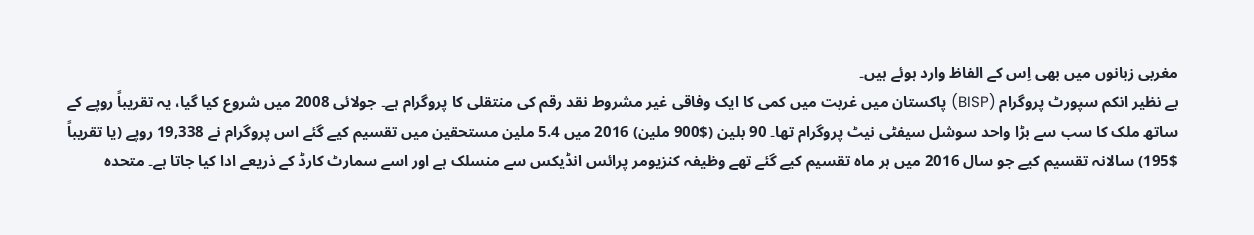مغربی زبانوں میں بھی اِس کے الفاظ وارد ہوئے ہیں۔
بے نظیر انکم سپورٹ پروگرام (BISP) پاکستان میں غربت میں کمی کا ایک وفاقی غیر مشروط نقد رقم کی منتقلی کا پروگرام ہے۔ جولائی 2008 میں شروع کیا گیا، یہ تقریباً روپے کے ساتھ ملک کا سب سے بڑا واحد سوشل سیفٹی نیٹ پروگرام تھا۔ 90 بلین ($900 ملین) 2016 میں 5.4 ملین مستحقین میں تقسیم کیے گئے اس پروگرام نے 19,338 روپے (یا تقریباً $195) سالانہ تقسیم کیے جو سال 2016 میں ہر ماہ تقسیم کیے گئے تھے وظیفہ کنزیومر پرائس انڈیکس سے منسلک ہے اور اسے سمارٹ کارڈ کے ذریعے ادا کیا جاتا ہے۔ متحدہ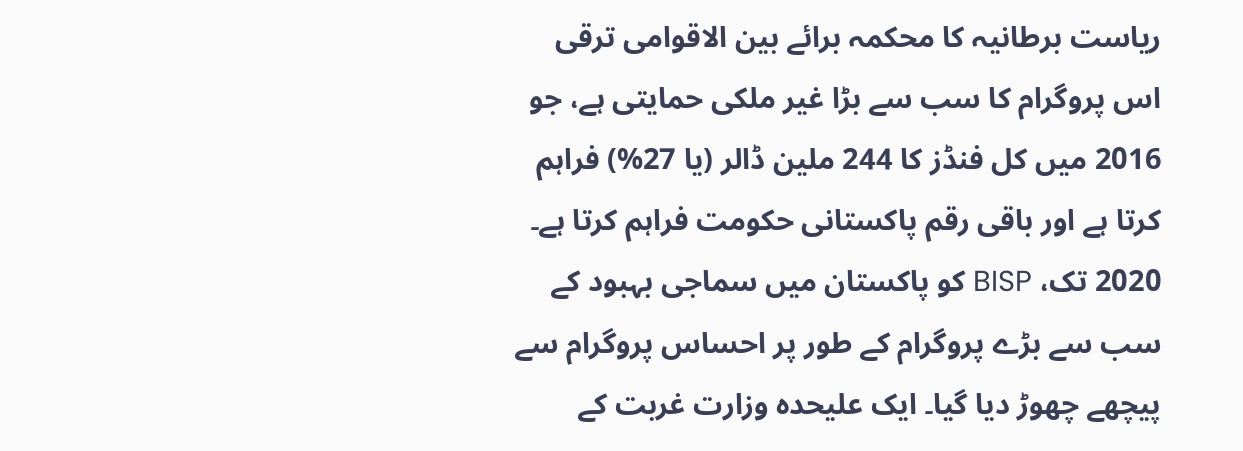ریاست برطانیہ کا محکمہ برائے بین الاقوامی ترقی اس پروگرام کا سب سے بڑا غیر ملکی حمایتی ہے، جو 2016 میں کل فنڈز کا 244 ملین ڈالر (یا 27%) فراہم کرتا ہے اور باقی رقم پاکستانی حکومت فراہم کرتا ہے۔ 2020 تک، BISP کو پاکستان میں سماجی بہبود کے سب سے بڑے پروگرام کے طور پر احساس پروگرام سے پیچھے چھوڑ دیا گیا۔ ایک علیحدہ وزارت غربت کے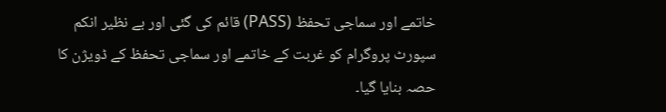خاتمے اور سماجی تحفظ (PASS) قائم کی گئی اور بے نظیر انکم سپورٹ پروگرام کو غربت کے خاتمے اور سماجی تحفظ کے ڈویژن کا حصہ بنایا گیا۔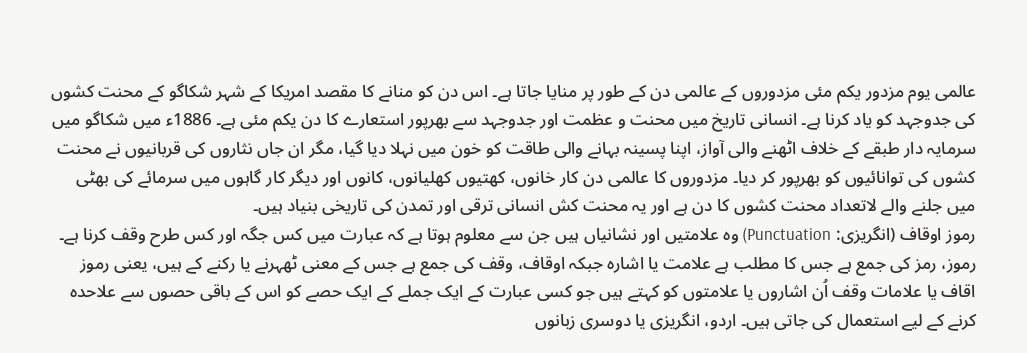عالمی یوم مزدور یکم مئی مزدوروں کے عالمی دن کے طور پر منایا جاتا ہے۔ اس دن کو منانے کا مقصد امریکا کے شہر شکاگو کے محنت کشوں کی جدوجہد کو یاد کرنا ہے۔ انسانی تاریخ میں محنت و عظمت اور جدوجہد سے بھرپور استعارے کا دن یکم مئی ہے۔ 1886ء میں شکاگو میں سرمایہ دار طبقے کے خلاف اٹھنے والی آواز، اپنا پسینہ بہانے والی طاقت کو خون میں نہلا دیا گیا، مگر ان جاں نثاروں کی قربانیوں نے محنت کشوں کی توانائیوں کو بھرپور کر دیا۔ مزدوروں کا عالمی دن کار خانوں، کھتیوں کھلیانوں، کانوں اور دیگر کار گاہوں میں سرمائے کی بھٹی میں جلنے والے لاتعداد محنت کشوں کا دن ہے اور یہ محنت کش انسانی ترقی اور تمدن کی تاریخی بنیاد ہیں۔
رموز اوقاف (انگریزی: Punctuation) وہ علامتیں اور نشانیاں ہیں جن سے معلوم ہوتا ہے کہ عبارت میں کس جگہ اور کس طرح وقف کرنا ہے۔ رموز، رمز کی جمع ہے جس کا مطلب ہے علامت یا اشارہ جبکہ اوقاف، وقف کی جمع ہے جس کے معنی ٹھہرنے یا رکنے کے ہیں، یعنی رموز اقاف یا علامات وقف اُن اشاروں یا علامتوں کو کہتے ہیں جو کسی عبارت کے ایک جملے کے ایک حصے کو اس کے باقی حصوں سے علاحدہ کرنے کے لیے استعمال کی جاتی ہیں۔ اردو، انگریزی یا دوسری زبانوں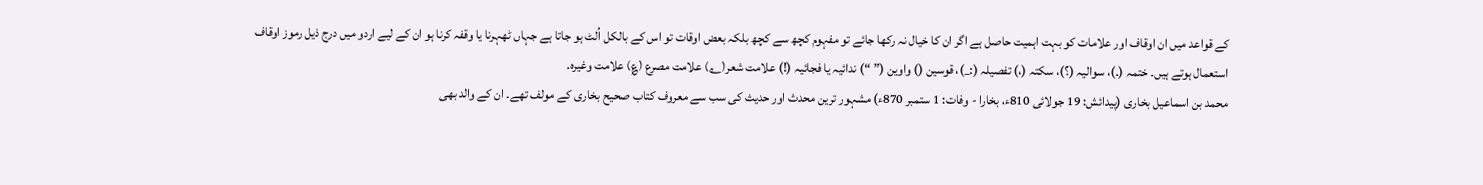کے قواعد میں ان اوقاف اور علامات کو بہت اہمیت حاصل ہے اگر ان کا خیال نہ رکھا جائے تو مفہوم کچھ سے کچھ بلکہ بعض اوقات تو اس کے بالکل اُلٹ ہو جاتا ہے جہاں ٹھہرنا یا وقفہ کرنا ہو ان کے لیے اردو میں درج ذیل رموز اوقاف استعمال ہوتے ہیں۔ ختمہ (۔)، سوالیہ (؟)، سکتہ (،) تفصیلہ (:_)، قوسین () واوین (” “) ندائیہ یا فجائیہ (!) علامت شعر(؎) علامت مصرع (؏) علامت وغیرہ۔
محمد بن اسماعيل بخاری (پیدائش: 19 جولائی 810ء، بخارا - وفات: 1 ستمبر 870ء) مشہور ترین محدث اور حدیث کی سب سے معروف کتاب صحیح بخاری کے مولف تھے۔ ان کے والد بھی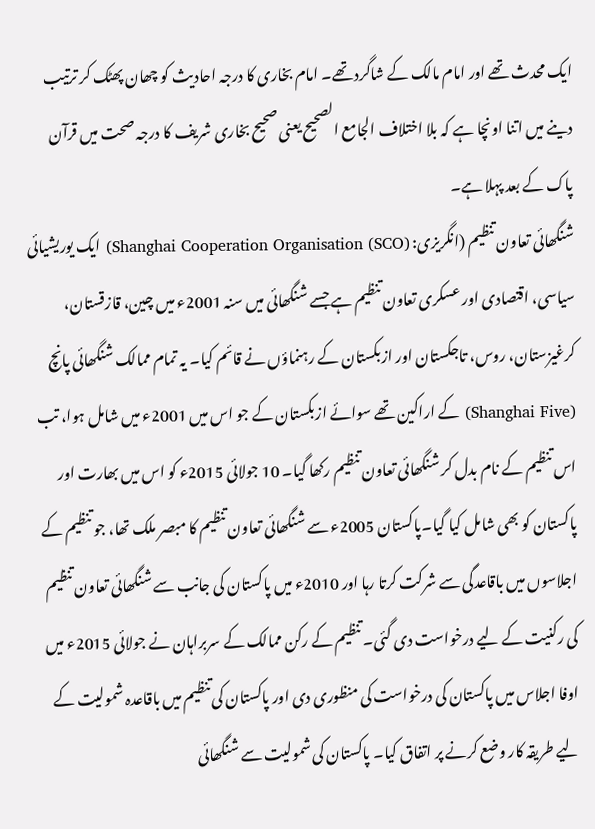ایک محدث تھے اور امام مالک کے شاگرد تھے۔ امام بخاری کا درجہ احادیث کو چھان پھٹک کر ترتیب دینے میں اتنا اونچا ہے کہ بلا اختلاف الجامع الصحیح یعنی صحیح بخاری شریف کا درجہ صحت میں قرآن پاک کے بعد پہلا ہے۔
شنگھائی تعاون تنظیم (انگریزی: Shanghai Cooperation Organisation (SCO)) ایک یوریشیائی سیاسی، اقتصادی اور عسکری تعاون تنظیم ہے جسے شنگھائی میں سنہ 2001ء میں چین، قازقستان، کرغیزستان، روس، تاجکستان اور ازبکستان کے رہنماؤں نے قائم کیا۔ یہ تمام ممالک شنگھائی پانچ (Shanghai Five) کے اراکین تھے سوائے ازبکستان کے جو اس میں 2001ء میں شامل ہوا، تب اس تنظیم کے نام بدل کر شنگھائی تعاون تنظیم رکھا گیا۔ 10 جولائی 2015ء کو اس میں بھارت اور پاکستان کو بھی شامل کیا گیا۔پاکستان 2005ء سے شنگھائی تعاون تنظیم کا مبصر ملک تھا، جو تنظیم کے اجلاسوں میں باقاعدگی سے شرکت کرتا رہا اور 2010ء میں پاکستان کی جانب سے شنگھائی تعاون تنظیم کی رکنیت کے لیے درخواست دی گئی۔ تنظیم کے رکن ممالک کے سربراہان نے جولائی 2015ء میں اوفا اجلاس میں پاکستان کی درخواست کی منظوری دی اور پاکستان کی تنظیم میں باقاعدہ شمولیت کے لیے طریقہ کار وضع کرنے پر اتفاق کیا۔ پاکستان کی شمولیت سے شنگھائی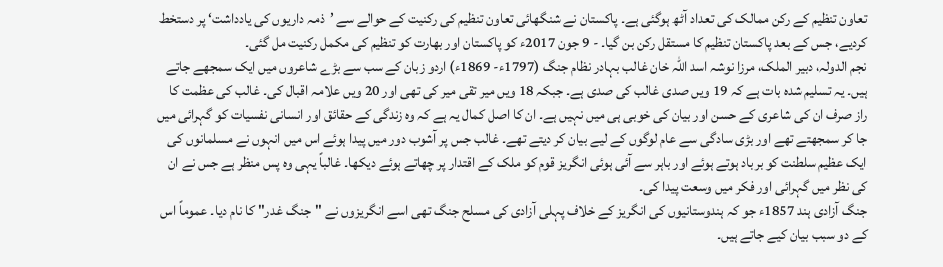تعاون تنظیم کے رکن ممالک کی تعداد آٹھ ہوگئی ہے۔ پاکستان نے شنگھائی تعاون تنظیم کی رکنیت کے حوالے سے ’ذمہ داریوں کی یادداشت‘ پر دستخط کردیے، جس کے بعد پاکستان تنظیم کا مستقل رکن بن گیا۔ - 9 جون 2017ء کو پاکستان اور بھارت کو تنظیم کی مکمل رکنیت مل گئی۔
نجم الدولہ، دبیر الملک، مرزا نوشہ اسد اللہ خان غالب بہادر نظام جنگ (1797ء- 1869ء) اردو زبان کے سب سے بڑے شاعروں میں ایک سمجھے جاتے ہیں۔ یہ تسلیم شدہ بات ہے کہ 19 ویں صدی غالب کی صدی ہے۔ جبکہ 18 ویں میر تقی میر کی تھی اور 20 ویں علامہ اقبال کی۔ غالب کی عظمت کا راز صرف ان کی شاعری کے حسن اور بیان کی خوبی ہی میں نہیں ہے۔ ان کا اصل کمال یہ ہے کہ وہ زندگی کے حقائق اور انسانی نفسیات کو گہرائی میں جا کر سمجھتے تھے اور بڑی سادگی سے عام لوگوں کے لیے بیان کر دیتے تھے۔ غالب جس پر آشوب دور میں پیدا ہوئے اس میں انہوں نے مسلمانوں کی ایک عظیم سلطنت کو برباد ہوتے ہوئے اور باہر سے آئی ہوئی انگریز قوم کو ملک کے اقتدار پر چھاتے ہوئے دیکھا۔ غالباً یہی وہ پس منظر ہے جس نے ان کی نظر میں گہرائی اور فکر میں وسعت پیدا کی۔
جنگ آزادی ہند 1857ء جو کہ ہندوستانیوں کی انگریز کے خلاف پہلی آزادی کی مسلح جنگ تھی اسے انگریزوں نے "جنگ غدر" کا نام دیا۔ عموماً اس کے دو سبب بیان کیے جاتے ہیں۔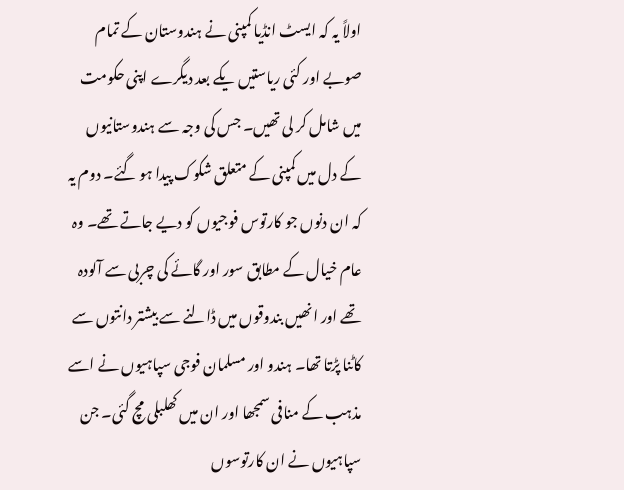اولاً یہ کہ ایسٹ انڈیا کمپنی نے ہندوستان کے تمام صوبے اور کئی ریاستیں یکے بعد دیگرے اپنی حکومت میں شامل کر لی تھیں۔ جس کی وجہ سے ہندوستانیوں کے دل میں کمپنی کے متعلق شکوک پیدا ہو گئے۔ دوم یہ کہ ان دنوں جو کارتوس فوجیوں کو دیے جاتے تھے۔ وہ عام خیال کے مطابق سور اور گائے کی چربی سے آلودہ تھے اور انھیں بندوقوں میں ڈالنے سے بیشتر دانتوں سے کاٹنا پڑتا تھا۔ ہندو اور مسلمان فوجی سپاہیوں نے اسے مذہب کے منافی سمجھا اور ان میں کھلبلی مچ گئی۔ جن سپاہیوں نے ان کارتوسوں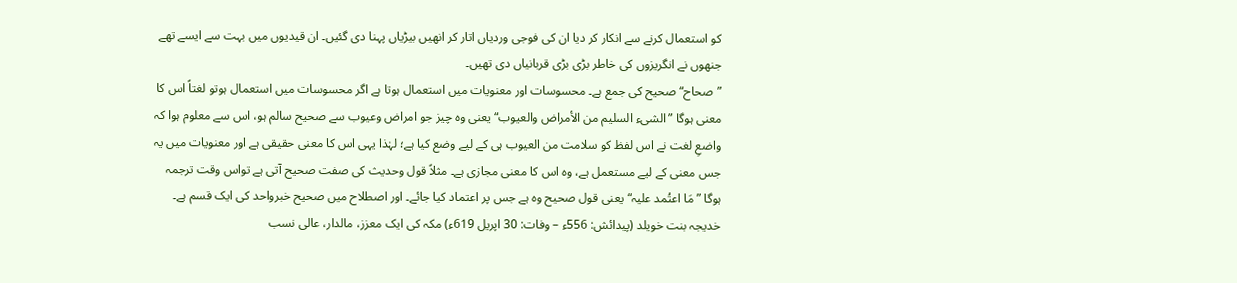کو استعمال کرنے سے انکار کر دیا ان کی فوجی وردیاں اتار کر انھیں بیڑیاں پہنا دی گئیں۔ ان قیدیوں میں بہت سے ایسے تھے جنھوں نے انگریزوں کی خاطر بڑی بڑی قربانیاں دی تھیں۔
”صحاح“ صحیح کی جمع ہے۔ محسوسات اور معنویات میں استعمال ہوتا ہے اگر محسوسات میں استعمال ہوتو لغتاً اس کا معنی ہوگا ”الشیء السلیم من الأمراض والعیوب“ یعنی وہ چیز جو امراض وعیوب سے صحیح سالم ہو، اس سے معلوم ہوا کہ واضعِ لغت نے اس لفظ کو سلامت من العیوب ہی کے لیے وضع کیا ہے؛ لہٰذا یہی اس کا معنی حقیقی ہے اور معنویات میں یہ جس معنی کے لیے مستعمل ہے، وہ اس کا معنی مجازی ہے۔ مثلاً قول وحدیث کی صفت صحیح آتی ہے تواس وقت ترجمہ ہوگا ”مَا اعتُمد علیہ“ یعنی قول صحیح وہ ہے جس پر اعتماد کیا جائے۔ اور اصطلاح میں صحیح خبرواحد کی ایک قسم ہے۔
خدیجہ بنت خویلد (پیدائش: 556ء – وفات: 30 اپریل 619ء) مکہ کی ایک معزز، مالدار، عالی نسب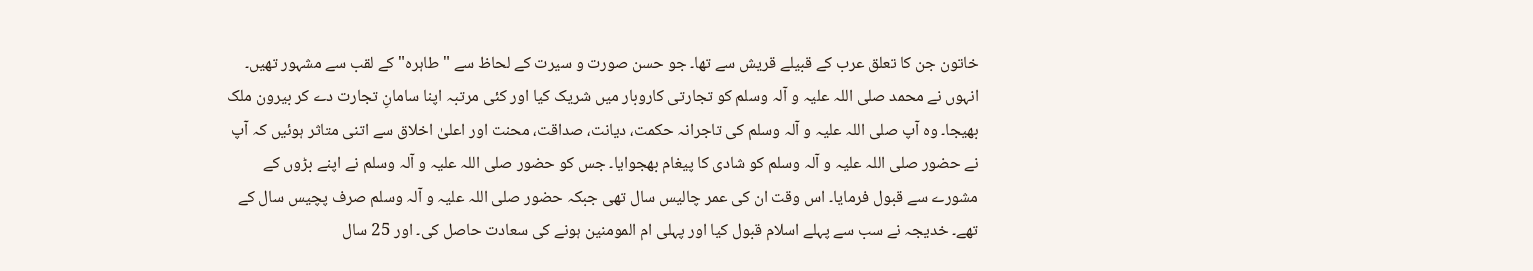خاتون جن کا تعلق عرب کے قبیلے قریش سے تھا۔ جو حسن صورت و سیرت کے لحاظ سے "طاہرہ" کے لقب سے مشہور تھیں۔ انہوں نے محمد صلی اللہ علیہ و آلہ وسلم کو تجارتی کاروبار میں شریک کیا اور کئی مرتبہ اپنا سامانِ تجارت دے کر بیرون ملک بھیجا۔ وہ آپ صلی اللہ علیہ و آلہ وسلم کی تاجرانہ حکمت، دیانت، صداقت، محنت اور اعلیٰ اخلاق سے اتنی متاثر ہوئیں کہ آپ نے حضور صلی اللہ علیہ و آلہ وسلم کو شادی کا پیغام بھجوایا۔ جس کو حضور صلی اللہ علیہ و آلہ وسلم نے اپنے بڑوں کے مشورے سے قبول فرمایا۔ اس وقت ان کی عمر چاليس سال تھی جبکہ حضور صلی اللہ علیہ و آلہ وسلم صرف پچیس سال کے تھے۔ خدیجہ نے سب سے پہلے اسلام قبول کیا اور پہلی ام المومنین ہونے کی سعادت حاصل کی۔ اور 25 سال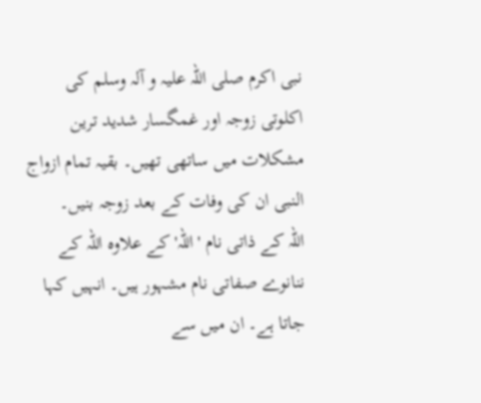نبی اکرم صلی اللہ علیہ و آلہ وسلم کی اکلوتی زوجہ اور غمگسار شدید ترین مشکلات میں ساتھی تھیں۔ بقیہ تمام ازواج النبی ان کی وفات کے بعد زوجہ بنیں۔
اللہ کے ذاتی نام 'اللہ' کے علاوہ اللہ کے ننانوے صفاتی نام مشہور ہیں۔ انہیں کہا جاتا ہے۔ ان میں سے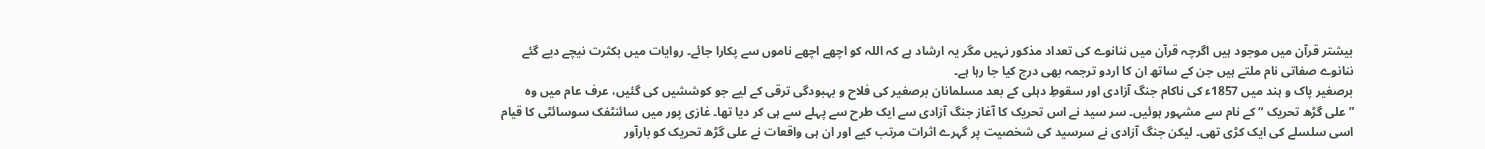بیشتر قرآن میں موجود ہیں اگرچہ قرآن میں ننانوے کی تعداد مذکور نہیں مگر یہ ارشاد ہے کہ اللہ کو اچھے اچھے ناموں سے پکارا جائے۔ روایات میں بکثرت نیچے دیے گئے ننانوے صفاتی نام ملتے ہیں جن کے ساتھ ان کا اردو ترجمہ بھی درج کیا جا رہا ہے۔
برصغیر پاک و ہند میں 1857ء کی ناکام جنگ آزادی اور سقوطِ دہلی کے بعد مسلمانان برصغیر کی فلاح و بہبودگی ترقی کے لیے جو کوششیں کی گئیں، عرف عام میں وہ ”علی گڑھ تحریک “ کے نام سے مشہور ہوئیں۔ سر سید نے اس تحریک کا آغاز جنگ آزادی سے ایک طرح سے پہلے سے ہی کر دیا تھا۔ غازی پور میں سائنٹفک سوسائٹی کا قیام اسی سلسلے کی ایک کڑی تھی۔ لیکن جنگ آزادی نے سرسید کی شخصیت پر گہرے اثرات مرتب کیے اور ان ہی واقعات نے علی گڑھ تحریک کو بارآور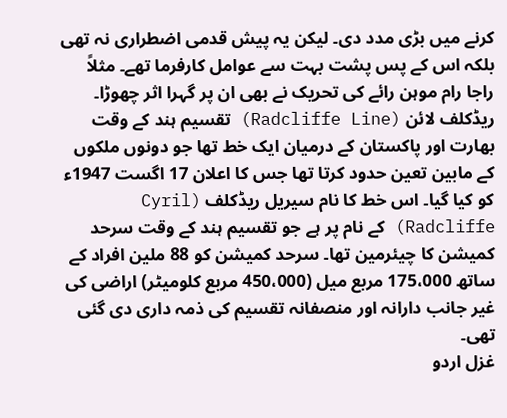کرنے میں بڑی مدد دی۔ لیکن یہ پیش قدمی اضطراری نہ تھی بلکہ اس کے پس پشت بہت سے عوامل کارفرما تھے۔ مثلاً راجا رام موہن رائے کی تحریک نے بھی ان پر گہرا اثر چھوڑا۔
ریڈکلف لائن (Radcliffe Line) تقسیم ہند کے وقت بھارت اور پاکستان کے درمیان ایک خط تھا جو دونوں ملکوں کے مابین تعین حدود کرتا تھا جس کا اعلان 17 اگست 1947ء کو کیا گیا۔ اس خط کا نام سیریل ریڈکلف (Cyril Radcliffe) کے نام پر ہے جو تقسیم ہند کے وقت سرحد کمیشن کا چیئرمین تھا۔ سرحد کمیشن کو 88 ملین افراد کے ساتھ 175،000 مربع میل (450،000 مربع کلومیٹر) اراضی کی غیر جانب دارانہ اور منصفانہ تقسیم کی ذمہ داری دی گئی تھی۔
غزل اردو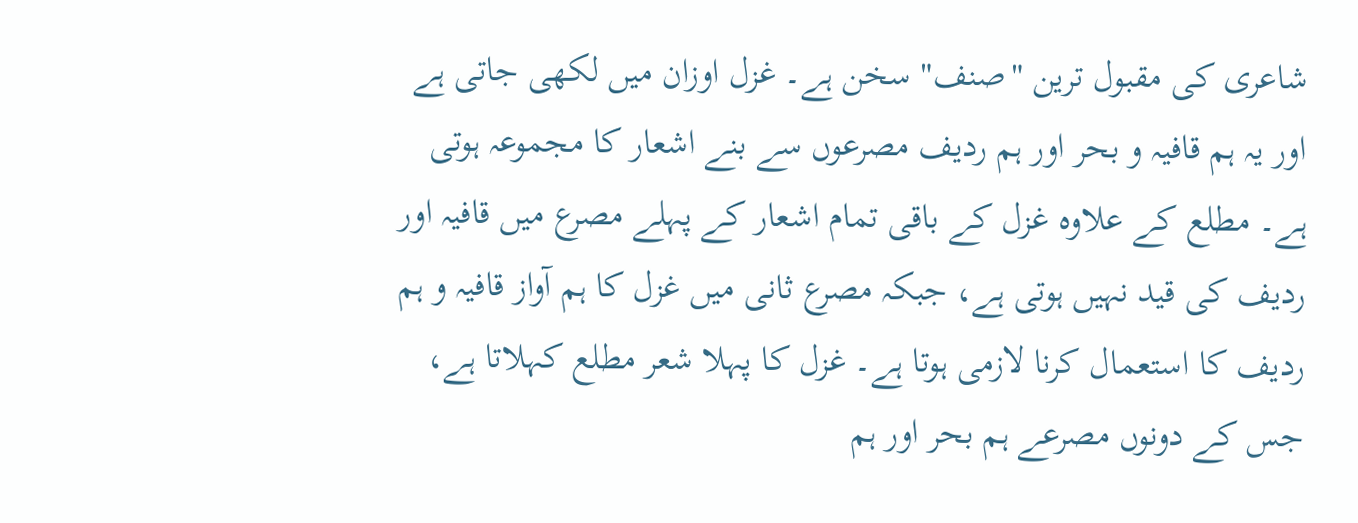شاعری کی مقبول ترین "صنف" سخن ہے۔ غزل اوزان میں لکھی جاتی ہے اور یہ ہم قافیہ و بحر اور ہم ردیف مصرعوں سے بنے اشعار کا مجموعہ ہوتی ہے۔ مطلع کے علاوہ غزل کے باقی تمام اشعار کے پہلے مصرع میں قافیہ اور ردیف کی قید نہیں ہوتی ہے، جبکہ مصرع ثانی میں غزل کا ہم آواز قافیہ و ہم ردیف کا استعمال کرنا لازمی ہوتا ہے۔ غزل کا پہلا شعر مطلع کہلاتا ہے، جس کے دونوں مصرعے ہم بحر اور ہم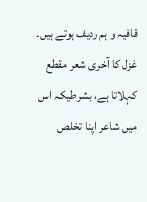قافیہ و ہم ردیف ہوتے ہیں۔ غزل کا آخری شعر مقطع کہلاتا ہے، بشرطیکہ اس میں شاعر اپنا تخلص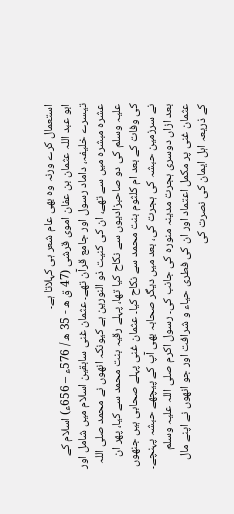استعمال کرے ورنہ وہ بھی عام شعر ہی کہلاتا ہے۔
ابو عبد اللہ عثمان بن عفان اموی قرشی (47 ق ھ - 35 ھ / 576ء – 656ء) اسلام کے تیسرے خلیفہ، داماد رسول اور جامع قرآن تھے۔ عثمان غنی سابقین اسلام میں شامل اور عشرہ مبشرہ میں سے تھے، ان کی کنیت ذو النورین ہے کیونکہ انھوں نے محمد صلی اللہ علیہ وسلم کی دو صاحبزادیوں سے نکاح کیا تھا، پہلے رقیہ بنت محمد سے کیا، پھر ان کی وفات کے بعد ام کلثوم بنت محمد سے نکاح کیا۔ عثمان غنی پہلے صحابی ہیں جنھوں نے سرزمین حبشہ کی ہجرت کی، بعد میں دیگر صحابہ بھی آپ کے پیچھے حبشہ پہنچے۔ بعد ازاں دوسری ہجرت مدینہ منورہ کی جانب کی۔ رسول اکرم صلی اللہ علیہ وسلم عثمان غنی پر مکمل اعتماد اور ان کی فطری حیاء و شرافت اور جو انھوں نے اپنے مال کے ذریعہ اہل ایمان کی نصرت کی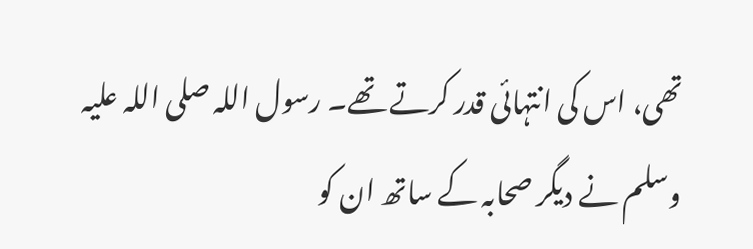تھی، اس کی انتہائی قدر کرتے تھے۔ رسول اللہ صلی اللہ علیہ وسلم نے دیگر صحابہ کے ساتھ ان کو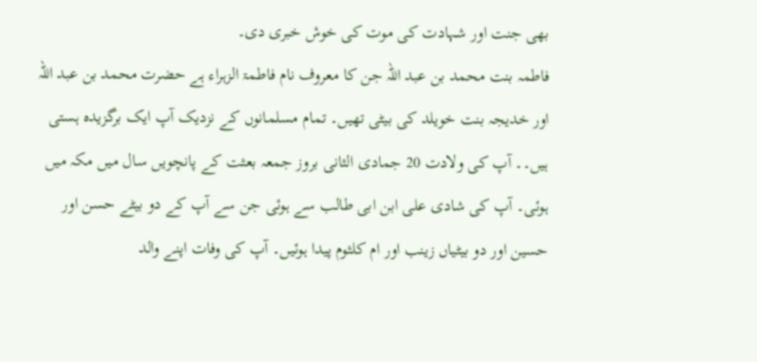بھی جنت اور شہادت کی موت کی خوش خبری دی۔
فاطمہ بنت محمد بن عبد اللہ جن کا معروف نام فاطمۃ الزہراء ہے حضرت محمد بن عبد اللہ اور خدیجہ بنت خویلد کی بیٹی تھیں۔ تمام مسلمانوں کے نزدیک آپ ایک برگزیدہ ہستی ہیں۔۔ آپ کی ولادت 20 جمادی الثانی بروز جمعہ بعثت کے پانچویں سال میں مکہ میں ہوئی۔ آپ کی شادی علی ابن ابی طالب سے ہوئی جن سے آپ کے دو بیٹے حسن اور حسین اور دو بیٹیاں زینب اور ام کلثوم پیدا ہوئیں۔ آپ کی وفات اپنے والد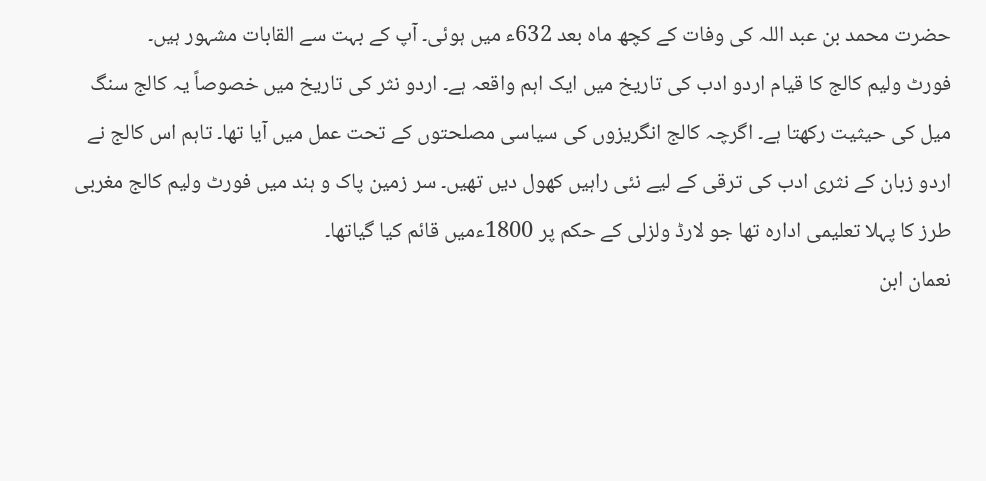حضرت محمد بن عبد اللہ کی وفات کے کچھ ماہ بعد 632ء میں ہوئی۔ آپ کے بہت سے القابات مشہور ہیں۔
فورٹ ولیم کالج کا قیام اردو ادب کی تاریخ میں ایک اہم واقعہ ہے۔ اردو نثر کی تاریخ میں خصوصاً یہ کالج سنگ میل کی حیثیت رکھتا ہے۔ اگرچہ کالج انگریزوں کی سیاسی مصلحتوں کے تحت عمل میں آیا تھا۔ تاہم اس کالج نے اردو زبان کے نثری ادب کی ترقی کے لیے نئی راہیں کھول دیں تھیں۔ سر زمین پاک و ہند میں فورٹ ولیم کالج مغربی طرز کا پہلا تعلیمی ادارہ تھا جو لارڈ ولزلی کے حکم پر 1800ءمیں قائم کیا گیاتھا۔
نعمان ابن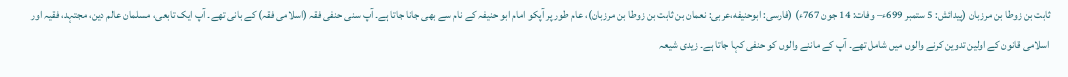ثابت بن زوطا بن مرزبان (پیدائش: 5 ستمبر 699ء– وفات: 14 جون 767ء) (فارسی: ابوحنیفه،عربی: نعمان بن ثابت بن زوطا بن مرزبان)، عام طور پر آپکو امام ابو حنیفہ کے نام سے بھی جانا جاتا ہے۔ آپ سنی حنفی فقہ (اسلامی فقہ) کے بانی تھے۔ آپ ایک تابعی، مسلمان عالم دین، مجتہد، فقیہ اور اسلامی قانون کے اولین تدوین کرنے والوں میں شامل تھے۔ آپ کے ماننے والوں کو حنفی کہا جاتا ہے۔ زیدی شیعہ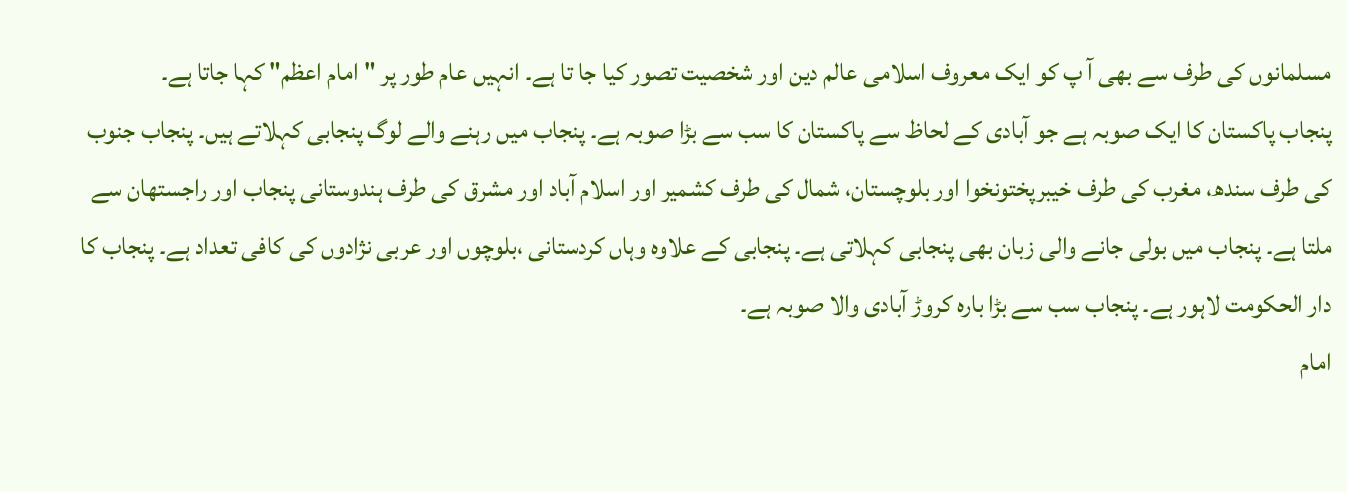مسلمانوں کی طرف سے بھی آ پ کو ایک معروف اسلامی عالم دین اور شخصیت تصور کیا جا تا ہے۔ انہیں عام طور پر "امام اعظم" کہا جاتا ہے۔
پنجاب پاکستان کا ایک صوبہ ہے جو آبادی کے لحاظ سے پاکستان کا سب سے بڑا صوبہ ہے۔ پنجاب میں رہنے والے لوگ پنجابی کہلاتے ہیں۔ پنجاب جنوب کی طرف سندھ، مغرب کی طرف خیبرپختونخوا اور بلوچستان، شمال کی طرف کشمیر اور اسلام آباد اور مشرق کی طرف ہندوستانی پنجاب اور راجستھان سے ملتا ہے۔ پنجاب میں بولی جانے والی زبان بھی پنجابی کہلاتی ہے۔ پنجابی کے علاوہ وہاں کردستانی ،بلوچوں اور عربی نژادوں کی کافی تعداد ہے۔ پنجاب کا دار الحکومت لاہور ہے۔ پنجاب سب سے بڑا بارہ کروڑ آبادی والا صوبہ ہے۔
امام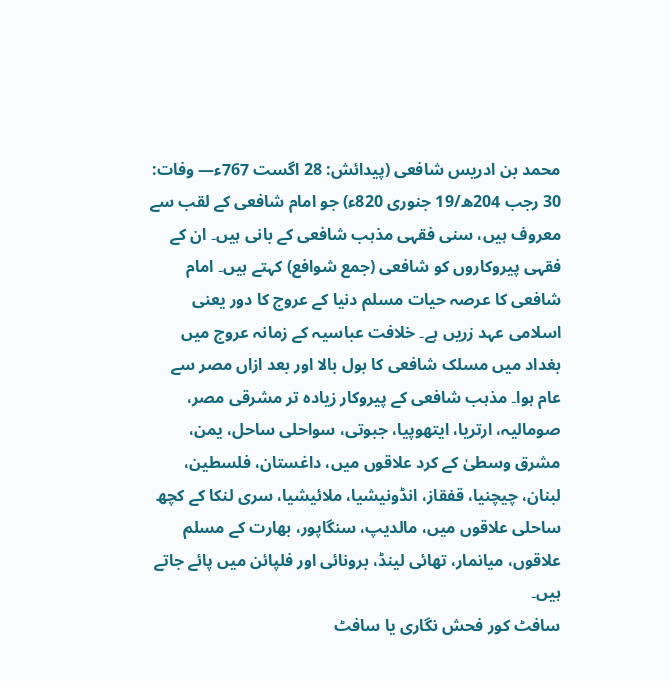محمد بن ادریس شافعی (پیدائش: 28 اگست 767ء— وفات: 30 رجب 204ھ/19 جنوری 820ء) جو امام شافعی کے لقب سے معروف ہیں، سنی فقہی مذہب شافعی کے بانی ہیں۔ ان کے فقہی پیروکاروں کو شافعی (جمع شوافع) کہتے ہیں۔ امام شافعی کا عرصہ حیات مسلم دنیا کے عروج کا دور یعنی اسلامی عہد زریں ہے۔ خلافت عباسیہ کے زمانہ عروج میں بغداد میں مسلک شافعی کا بول بالا اور بعد ازاں مصر سے عام ہوا۔ مذہب شافعی کے پیروکار زیادہ تر مشرقی مصر، صومالیہ، ارتریا، ایتھوپیا، جبوتی، سواحلی ساحل، یمن، مشرق وسطیٰ کے کرد علاقوں میں، داغستان، فلسطین، لبنان، چیچنیا، قفقاز، انڈونیشیا، ملائیشیا، سری لنکا کے کچھ ساحلی علاقوں میں، مالدیپ، سنگاپور، بھارت کے مسلم علاقوں، میانمار، تھائی لینڈ، برونائی اور فلپائن میں پائے جاتے ہیں۔
سافٹ کور فحش نگاری یا سافٹ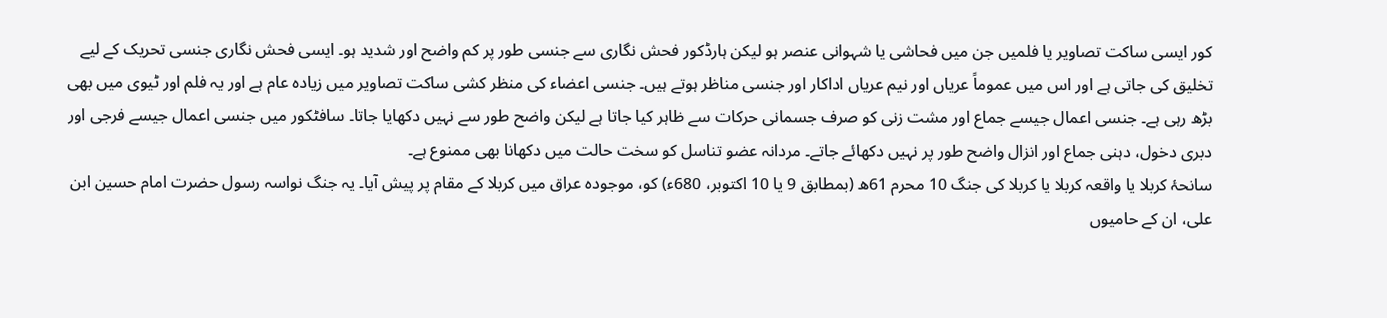کور ایسی ساکت تصاویر یا فلمیں جن میں فحاشی یا شہوانی عنصر ہو لیکن ہارڈکور فحش نگاری سے جنسی طور پر کم واضح اور شدید ہو۔ ایسی فحش نگاری جنسی تحریک کے لیے تخلیق کی جاتی ہے اور اس میں عموماً عریاں اور نیم عریاں اداکار اور جنسی مناظر ہوتے ہیں۔ جنسی اعضاء کی منظر کشی ساکت تصاویر میں زیادہ عام ہے اور یہ فلم اور ٹیوی میں بھی بڑھ رہی ہے۔ جنسی اعمال جیسے جماع اور مشت زنی کو صرف جسمانی حرکات سے ظاہر کیا جاتا ہے لیکن واضح طور سے نہیں دکھایا جاتا۔ سافٹکور میں جنسی اعمال جیسے فرجی اور دبری دخول، دہنی جماع اور انزال واضح طور پر نہیں دکھائے جاتے۔ مردانہ عضو تناسل کو سخت حالت میں دکھانا بھی ممنوع ہے۔
سانحۂ کربلا یا واقعہ کربلا یا کربلا کی جنگ 10 محرم 61ھ (بمطابق 9 یا 10 اکتوبر، 680ء) کو، موجودہ عراق میں کربلا کے مقام پر پیش آیا۔ یہ جنگ نواسہ رسول حضرت امام حسین ابن علی، ان کے حامیوں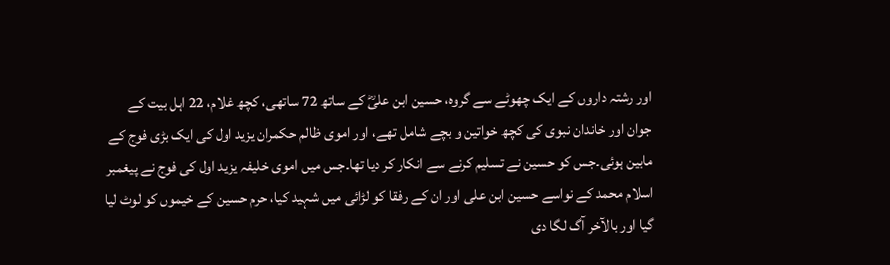اور رشتہ داروں کے ایک چھوٹے سے گروہ، حسین ابن علیؓ کے ساتھ 72 ساتھی، کچھ غلام، 22 اہل بیت کے جوان اور خاندان نبوی کی کچھ خواتین و بچے شامل تھے، اور اموی ظالم حکمران یزید اول کی ایک بڑی فوج کے مابین ہوئی۔جس کو حسین نے تسلیم کرنے سے انکار کر دیا تھا۔جس میں اموی خلیفہ یزید اول کی فوج نے پیغمبر اسلام محمد کے نواسے حسین ابن علی اور ان کے رفقا کو لڑائی میں شہید کیا، حرم حسین کے خیموں کو لوٹ لیا گیا اور بالآخر آگ لگا دی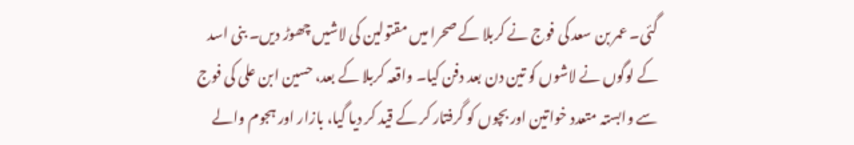گئی۔ عمر بن سعد کی فوج نے کربلا کے صحرا میں مقتولین کی لاشیں چھوڑ دیں۔ بنی اسد کے لوگوں نے لاشوں کو تین دن بعد دفن کیا۔ واقعہ کربلا کے بعد، حسین ابن علی کی فوج سے وابستہ متعدد خواتین اور بچوں کو گرفتار کر کے قید کر دیا گیا، بازار اور ہجوم والے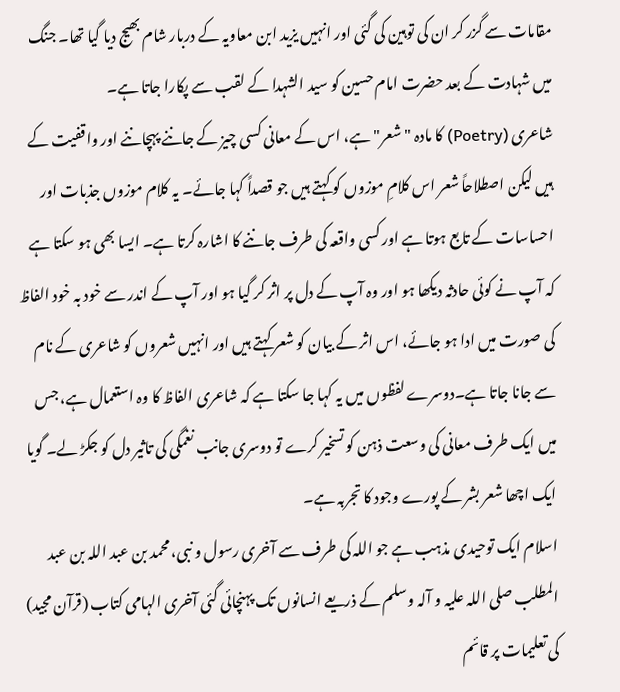مقامات سے گزر کر ان کی توہین کی گئی اور انہیں یزید ابن معاویہ کے دربار شام بھیج دیا گیا تھا۔ جنگ میں شہادت کے بعد حضرت امام حسین کو سید الشہدا کے لقب سے پکارا جاتا ہے۔
شاعری (Poetry) کا مادہ "شعر" ہے، اس کے معانی کسی چیز کے جاننے پہچاننے اور واقفیت کے ہیں لیکن اصطلاحاً شعر اس کلامِ موزوں کو کہتے ہیں جو قصداً کہا جائے۔ یہ کلام موزوں جذبات اور احساسات کے تابع ہوتا ہے اور کسی واقعہ کی طرف جاننے کا اشارہ کرتا ہے۔ ایسا بھی ہو سکتا ہے کہ آپ نے کوئی حادثہ دیکھا ہو اور وہ آپ کے دل پر اثر کر گیا ہو اور آپ کے اندر سے خود بہ خود الفاظ کی صورت میں ادا ہو جائے، اس اثر کے بیان کو شعر کہتے ہیں اور انہیں شعروں کو شاعری کے نام سے جانا جاتا ہے۔دوسرے لفظوں میں یہ کہا جا سکتا ہے کہ شاعری الفاظ کا وہ استعمال ہے، جس میں ایک طرف معانی کی وسعت ذہن کو تسخیر کرے تو دوسری جانب نغمگی کی تاثیر دل کو جکڑ لے۔ گویا ایک اچھا شعر بشر کے پورے وجود کا تجربہ ہے۔
اسلام ایک توحیدی مذہب ہے جو اللہ کی طرف سے آخری رسول و نبی، محمد بن عبد اللہ بن عبد المطلب صلی اللہ علیہ و آلہ وسلم کے ذریعے انسانوں تک پہنچائی گئی آخری الہامی کتاب (قرآن مجيد) کی تعلیمات پر قائم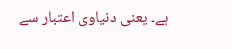ہے۔ یعنی دنیاوی اعتبار سے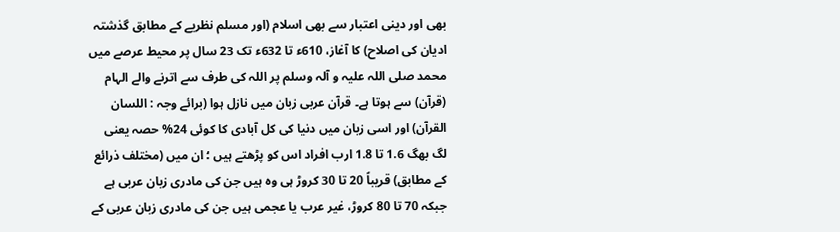بھی اور دینی اعتبار سے بھی اسلام (اور مسلم نظریے کے مطابق گذشتہ ادیان کی اصلاح) کا آغاز، 610ء تا 632ء تک 23 سال پر محیط عرصے میں محمد صلی اللہ علیہ و آلہ وسلم پر اللہ کی طرف سے اترنے والے الہام (قرآن) سے ہوتا ہے۔ قرآن عربی زبان میں نازل ہوا (برائے وجہ : اللسان القرآن) اور اسی زبان میں دنیا کی کل آبادی کا کوئی 24% حصہ یعنی لگ بھگ 1.6 تا 1.8 ارب افراد اس کو پڑھتے ہیں ؛ ان میں (مختلف ذرائع کے مطابق) قریباً 20 تا 30 کروڑ ہی وہ ہیں جن کی مادری زبان عربی ہے جبکہ 70 تا 80 کروڑ، غیر عرب یا عجمی ہیں جن کی مادری زبان عربی کے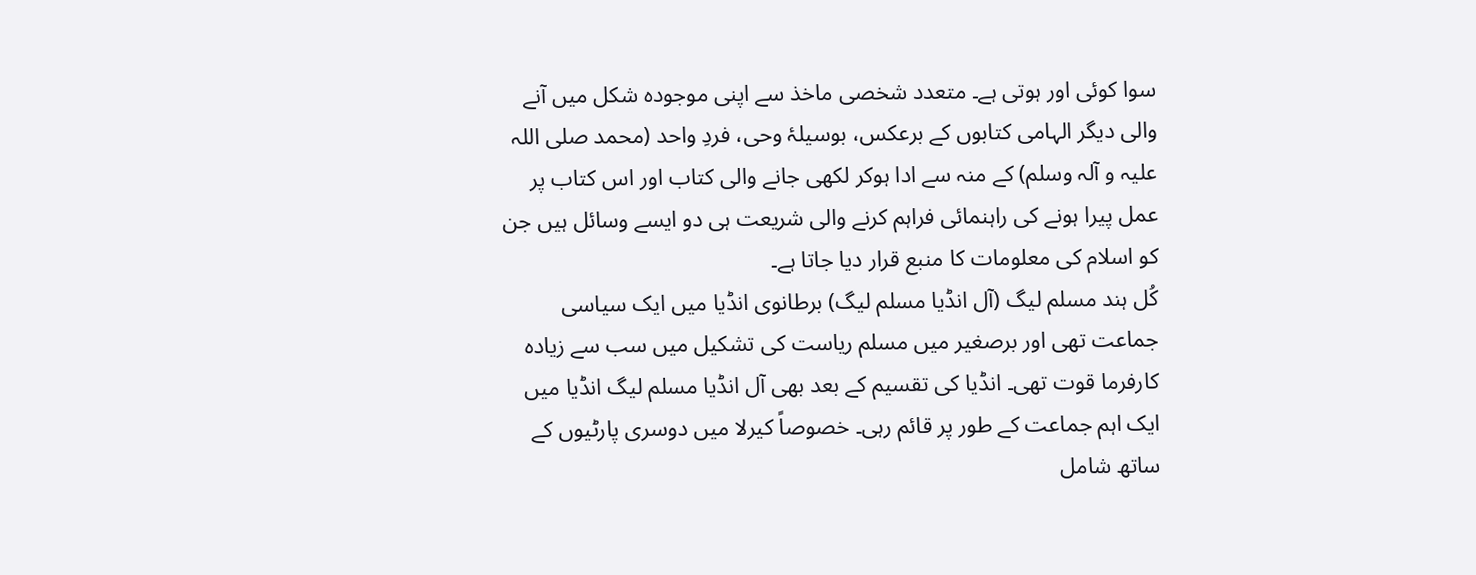سوا کوئی اور ہوتی ہے۔ متعدد شخصی ماخذ سے اپنی موجودہ شکل میں آنے والی دیگر الہامی کتابوں کے برعکس، بوسیلۂ وحی، فردِ واحد (محمد صلی اللہ علیہ و آلہ وسلم) کے منہ سے ادا ہوکر لکھی جانے والی کتاب اور اس کتاب پر عمل پیرا ہونے کی راہنمائی فراہم کرنے والی شریعت ہی دو ایسے وسائل ہیں جن کو اسلام کی معلومات کا منبع قرار دیا جاتا ہے۔
کُل ہند مسلم لیگ (آل انڈیا مسلم لیگ) برطانوی انڈیا میں ایک سیاسی جماعت تھی اور برصغیر میں مسلم ریاست کی تشکیل میں سب سے زیادہ کارفرما قوت تھی۔ انڈیا کی تقسیم کے بعد بھی آل انڈیا مسلم لیگ انڈیا میں ایک اہم جماعت کے طور پر قائم رہی۔ خصوصاً کیرلا میں دوسری پارٹیوں کے ساتھ شامل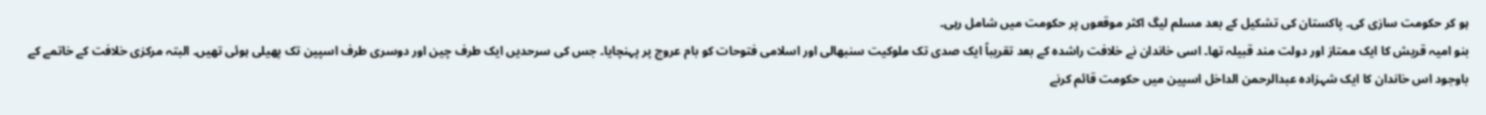ہو کر حکومت سازی کی۔ پاکستان کی تشکیل کے بعد مسلم لیگ اکثر موقعوں پر حکومت میں شامل رہی۔
بنو امیہ قریش کا ایک ممتاز اور دولت مند قبیلہ تھا۔ اسی خاندان نے خلافت راشدہ کے بعد تقریباً ایک صدی تک ملوکیت سنبھالی اور اسلامی فتوحات کو بام عروج پر پہنچایا۔ جس کی سرحدیں ایک طرف چین اور دوسری طرف اسپین تک پھیلی ہوئی تھیں۔ البتہ مرکزی خلافت کے خاتمے کے باوجود اس خاندان کا ایک شہزادہ عبدالرحمن الداخل اسپین میں حکومت قائم کرنے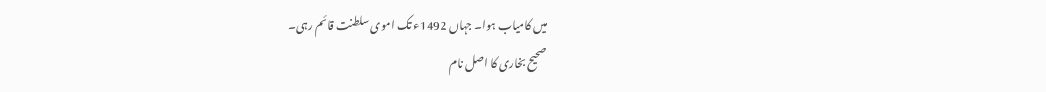میں کامیاب ہوا۔ جہاں 1492ء تک اموی سلطنت قائم رہی۔
صحیح بخاری کا اصل نام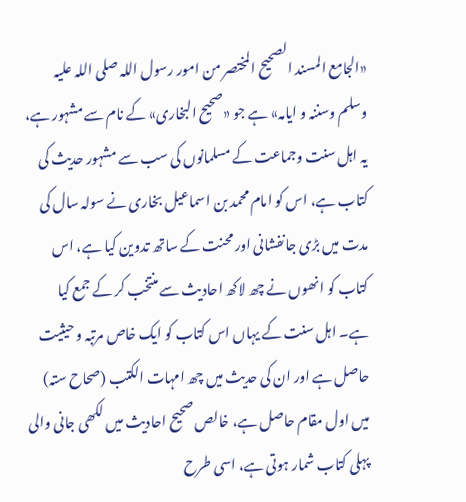«الجامع المسند الصحیح المختصر من امور رسول اللہ صلی اللہ علیہ وسلم وسننہ و ایامہ» ہے جو «صحیح البخاری» کے نام سے مشہور ہے، یہ اہل سنت وجماعت کے مسلمانوں کی سب سے مشہور حدیث کی کتاب ہے، اس کو امام محمد بن اسماعیل بخاری نے سولہ سال کی مدت میں بڑی جانفشانی اور محنت کے ساتھ تدوین کیا ہے، اس کتاب کو انھوں نے چھ لاکھ احادیث سے منتخب کر کے جمع کیا ہے۔ اہل سنت کے یہاں اس کتاب کو ایک خاص مرتبہ و حیثیت حاصل ہے اور ان کی حدیث میں چھ امہات الکتب (صحاح ستہ) میں اول مقام حاصل ہے، خالص صحیح احادیث میں لکھی جانی والی پہلی کتاب شمار ہوتی ہے، اسی طرح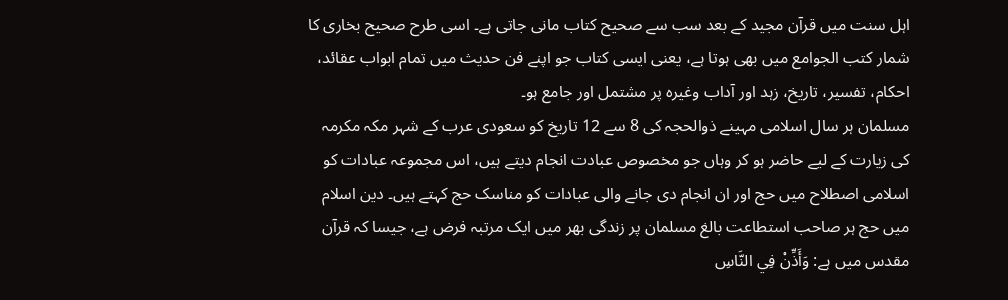اہل سنت میں قرآن مجید کے بعد سب سے صحیح کتاب مانی جاتی ہے۔ اسی طرح صحیح بخاری کا شمار کتب الجوامع میں بھی ہوتا ہے، یعنی ایسی کتاب جو اپنے فن حدیث میں تمام ابواب عقائد، احکام، تفسیر، تاریخ، زہد اور آداب وغیرہ پر مشتمل اور جامع ہو۔
مسلمان ہر سال اسلامی مہینے ذوالحجہ کی 8 سے 12 تاریخ کو سعودی عرب کے شہر مکہ مکرمہ کی زیارت کے لیے حاضر ہو کر وہاں جو مخصوص عبادت انجام دیتے ہیں، اس مجموعہ عبادات کو اسلامی اصطلاح میں حج اور ان انجام دی جانے والی عبادات کو مناسک حج کہتے ہیں۔ دین اسلام میں حج ہر صاحب استطاعت بالغ مسلمان پر زندگی بھر میں ایک مرتبہ فرض ہے، جیسا کہ قرآن مقدس میں ہے: وَأَذِّنْ فِي النَّاسِ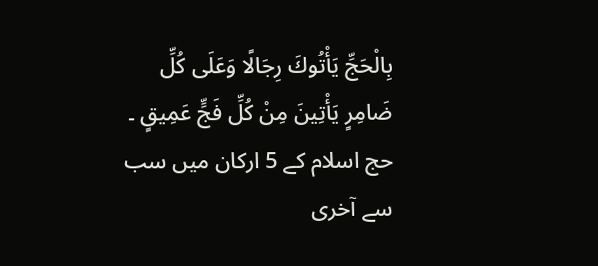بِالْحَجِّ يَأْتُوكَ رِجَالًا وَعَلَى كُلِّ ضَامِرٍ يَأْتِينَ مِنْ كُلِّ فَجٍّ عَمِيقٍ ۔ حج اسلام کے 5 ارکان میں سب سے آخری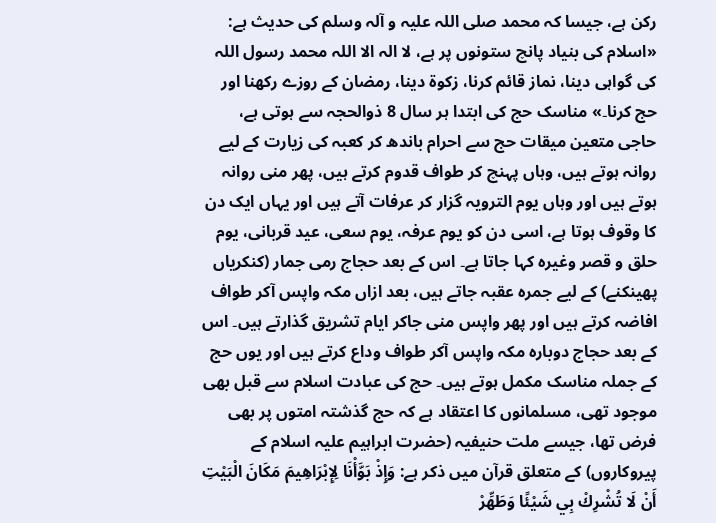رکن ہے، جیسا کہ محمد صلی اللہ علیہ و آلہ وسلم کی حدیث ہے: «اسلام کی بنیاد پانچ ستونوں پر ہے، لا الہ الا اللہ محمد رسول اللہ کی گواہی دینا، نماز قائم کرنا، زكوة دينا، رمضان کے روزے رکھنا اور حج کرنا۔» مناسک حج کی ابتدا ہر سال 8 ذوالحجہ سے ہوتی ہے، حاجی متعین میقات حج سے احرام باندھ کر کعبہ کی زیارت کے لیے روانہ ہوتے ہیں، وہاں پہنچ کر طواف قدوم کرتے ہیں، پھر منی روانہ ہوتے ہیں اور وہاں یوم الترویہ گزار کر عرفات آتے ہیں اور یہاں ایک دن کا وقوف ہوتا ہے، اسی دن کو یوم عرفہ، یوم سعی، عید قربانی، یوم حلق و قصر وغیرہ کہا جاتا ہے۔ اس کے بعد حجاج رمی جمار (کنکریاں پھینکنے) کے لیے جمرہ عقبہ جاتے ہیں، بعد ازاں مکہ واپس آکر طواف افاضہ کرتے ہیں اور پھر واپس منی جاکر ایام تشریق گذارتے ہیں۔ اس کے بعد حجاج دوبارہ مکہ واپس آکر طواف وداع کرتے ہیں اور یوں حج کے جملہ مناسک مکمل ہوتے ہیں۔ حج کی عبادت اسلام سے قبل بھی موجود تھی، مسلمانوں کا اعتقاد ہے کہ حج گذشتہ امتوں پر بھی فرض تھا، جیسے ملت حنیفیہ (حضرت ابراہیم علیہ اسلام کے پیروکاروں) کے متعلق قرآن میں ذکر ہے: وَإِذْ بَوَّأْنَا لِإِبْرَاهِيمَ مَكَانَ الْبَيْتِ أَنْ لَا تُشْرِكْ بِي شَيْئًا وَطَهِّرْ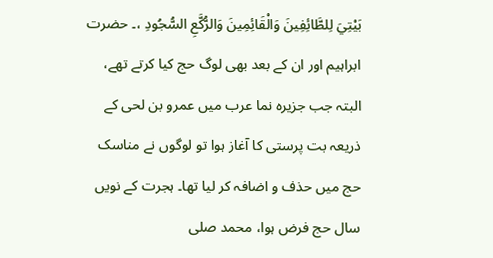بَيْتِيَ لِلطَّائِفِينَ وَالْقَائِمِينَ وَالرُّكَّعِ السُّجُودِ ،۔ حضرت ابراہیم اور ان کے بعد بھی لوگ حج کیا کرتے تھے، البتہ جب جزیرہ نما عرب میں عمرو بن لحی کے ذریعہ بت پرستی کا آغاز ہوا تو لوگوں نے مناسک حج میں حذف و اضافہ کر لیا تھا۔ ہجرت کے نویں سال حج فرض ہوا، محمد صلی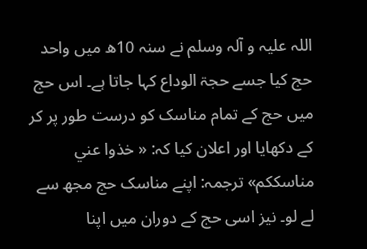اللہ علیہ و آلہ وسلم نے سنہ 10ھ میں واحد حج کیا جسے حجۃ الوداع کہا جاتا ہے۔ اس حج میں حج کے تمام مناسک کو درست طور پر کر کے دکھایا اور اعلان کیا کہ: « خذوا عني مناسككم» ترجمہ: اپنے مناسک حج مجھ سے لے لو۔ نیز اسی حج کے دوران میں اپنا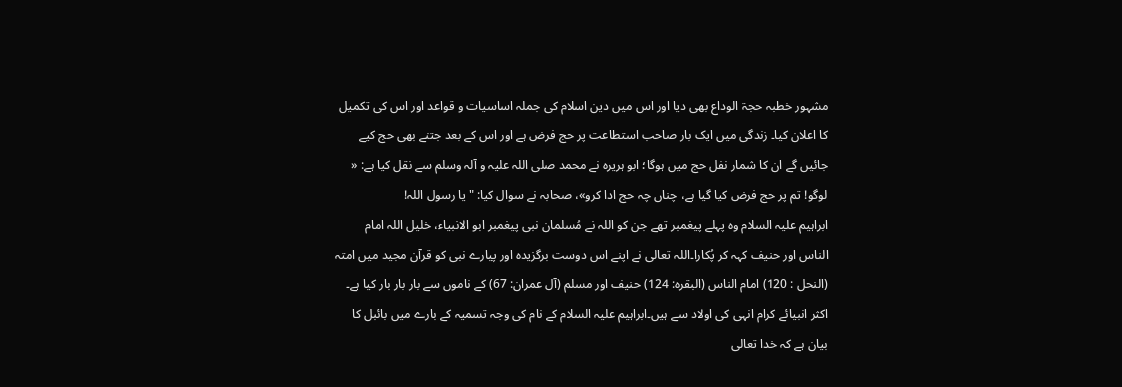مشہور خطبہ حجۃ الوداع بھی دیا اور اس میں دین اسلام کی جملہ اساسیات و قواعد اور اس کی تکمیل کا اعلان کیا۔ زندگی میں ایک بار صاحب استطاعت پر حج فرض ہے اور اس کے بعد جتنے بھی حج کیے جائیں گے ان کا شمار نفل حج میں ہوگا؛ ابو ہریرہ نے محمد صلی اللہ علیہ و آلہ وسلم سے نقل کیا ہے: « لوگو! تم پر حج فرض کیا گیا ہے، چناں چہ حج ادا کرو»، صحابہ نے سوال کیا: "یا رسول اللہ!
ابراہیم علیہ السلام وہ پہلے پیغمبر تھے جن کو اللہ نے مُسلمان نبی پیغمبر ابو الانبیاء، خلیل اللہ امام الناس اور حنیف کہہ کر پُکارا۔اللہ تعالی نے اپنے اس دوست برگزیدہ اور پیارے نبی کو قرآن مجید میں امتہ (النحل : 120) امام الناس (البقرہ: 124) حنیف اور مسلم (آل عمران: 67) کے ناموں سے بار بار بار کیا ہے۔ اکثر انبیائے کرام انہی کی اولاد سے ہیں۔ابراہیم علیہ السلام کے نام کی وجہ تسمیہ کے بارے میں بائبل کا بیان ہے کہ خدا تعالی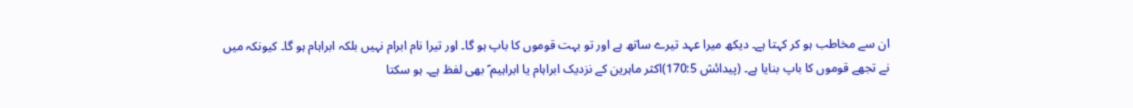ان سے مخاطب ہو کر کہتا ہے۔ دیکھ میرا عہد تیرے ساتھ ہے اور تو بہت قوموں کا باپ ہو گا۔ اور تیرا نام ابرام نہیں بلکہ ابراہام ہو گا۔ کیونکہ میں نے تجھے قوموں کا باپ بنایا ہے۔ (پیدائش 170:5)اکثر ماہرین کے نزدیک ابراہام یا ابراہیم ؑ بھی لفظ ہے۔ ہو سکتا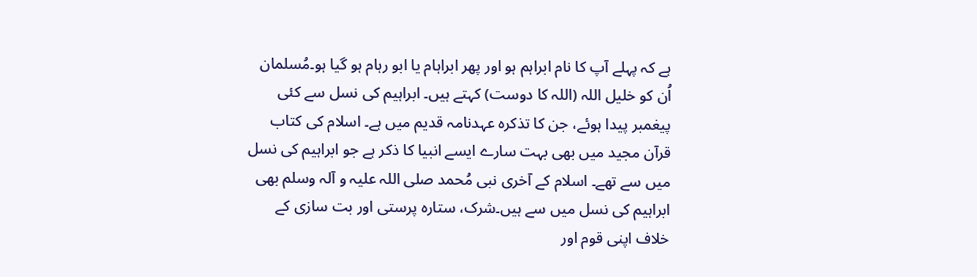ہے کہ پہلے آپ کا نام ابراہم ہو اور پھر ابراہام یا ابو رہام ہو گیا ہو۔مُسلمان اُن کو خلیل اللہ (اللہ کا دوست) کہتے ہیں۔ ابراہیم کی نسل سے کئی پیغمبر پیدا ہوئے، جن کا تذکرہ عہدنامہ قدیم میں ہے۔ اسلام کی کتاب قرآن مجید میں بھی بہت سارے ایسے انبیا کا ذکر ہے جو ابراہیم کی نسل میں سے تھے۔ اسلام کے آخری نبی مُحمد صلی اللہ علیہ و آلہ وسلم بھی ابراہیم کی نسل میں سے ہیں۔شرک، ستارہ پرستی اور بت سازی کے خلاف اپنی قوم اور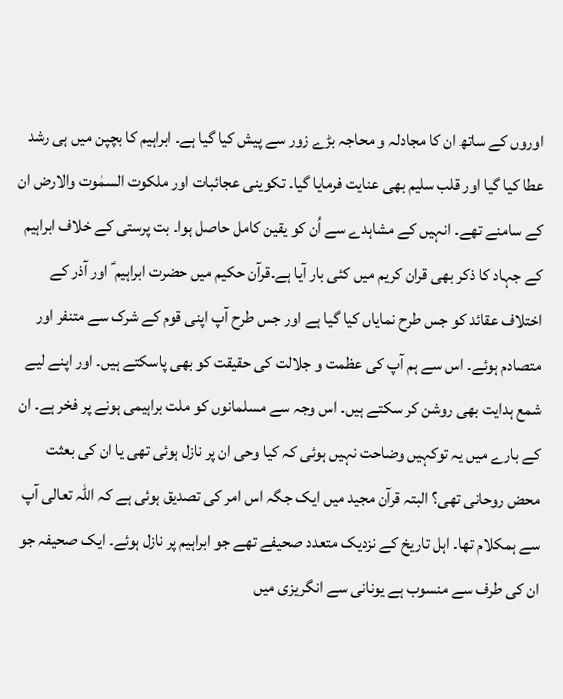اوروں کے ساتھ ان کا مجادلہ و محاجہ بڑے زور سے پیش کیا گیا ہے۔ ابراہیم کا بچپن میں ہی رشد عطا کیا گیا اور قلب سلیم بھی عنایت فرمایا گیا۔ تکوینی عجائبات اور ملکوت السمٰوت والارض ان کے سامنے تھے۔ انہیں کے مشاہدے سے اُن کو یقین کامل حاصل ہوا۔ بت پرستی کے خلاف ابراہیم کے جہاد کا ذکر بھی قران کریم میں کئی بار آیا ہے۔قرآن حکیم میں حضرت ابراہیم ؑ اور آذر کے اختلاف عقائد کو جس طرح نمایاں کیا گیا ہے اور جس طرح آپ اپنی قوم کے شرک سے متنفر اور متصادم ہوئے۔ اس سے ہم آپ کی عظمت و جلالت کی حقیقت کو بھی پاسکتے ہیں۔ اور اپنے لیے شمع ہدایت بھی روشن کر سکتے ہیں۔ اس وجہ سے مسلمانوں کو ملت براہیمی ہونے پر فخر ہے۔ ان کے بارے میں یہ توکہیں وضاحت نہیں ہوئی کہ کیا وحی ان پر نازل ہوئی تھی یا ان کی بعثت محض روحانی تھی؟ البتہ قرآن مجید میں ایک جگہ اس امر کی تصدیق ہوئی ہے کہ اللہ تعالی آپ سے ہمکلام تھا۔ اہل تاریخ کے نزدیک متعدد صحیفے تھے جو ابراہیم پر نازل ہوئے۔ ایک صحیفہ جو ان کی طرف سے منسوب ہے یونانی سے انگریزی میں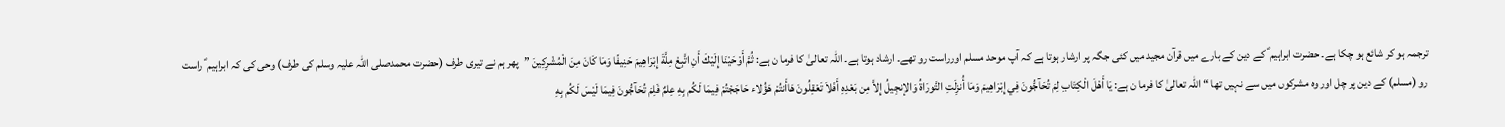ترجمہ ہو کر شائع ہو چکا ہے۔ حضرت ابراہیم ؑ کے دین کے بارے میں قرآن مجید میں کئی جگہ پر ارشار ہوتا ہے کہ آپ موحد مسلم اورراست رو تھے۔ ارشاد ہوتا ہے۔ اللہ تعالیٰ کا فرما ن ہے: ثُمَّ أَوْحَيْنَا إِلَيْكَ أَنِ اتَّبِعْ مِلَّةَ إِبْرَاهِيمَ حَنِيفًا وَمَا كَانَ مِنَ الْمُشْرِكِينَ ”پھر ہم نے تیری طرف (حضرت محمدصلی اللہ علیہ وسلم کی طرف) وحی کی کہ ابراہیم ؑ راست رو (مسلم) کے دین پر چل اور وہ مشرکوں میں سے نہیں تھا “ اللہ تعالیٰ کا فرما ن ہے: يَا أَهْلَ الْكِتَابِ لِمَ تُحَآجُّونَ فِي إِبْرَاهِيمَ وَمَا أُنزِلَتِ التَّورَاةُ وَالإنجِيلُ إِلاَّ مِن بَعْدِهِ أَفَلاَ تَعْقِلُونَ هَاأَنتُمْ هَؤُلاء حَاجَجْتُمْ فِيمَا لَكُم بِهِ عِلمٌ فَلِمَ تُحَآجُّونَ فِيمَا لَيْسَ لَكُم بِهِ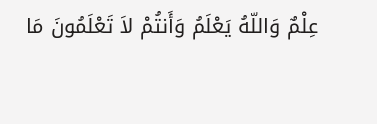عِلْمٌ وَاللّهُ يَعْلَمُ وَأَنتُمْ لاَ تَعْلَمُونَ مَا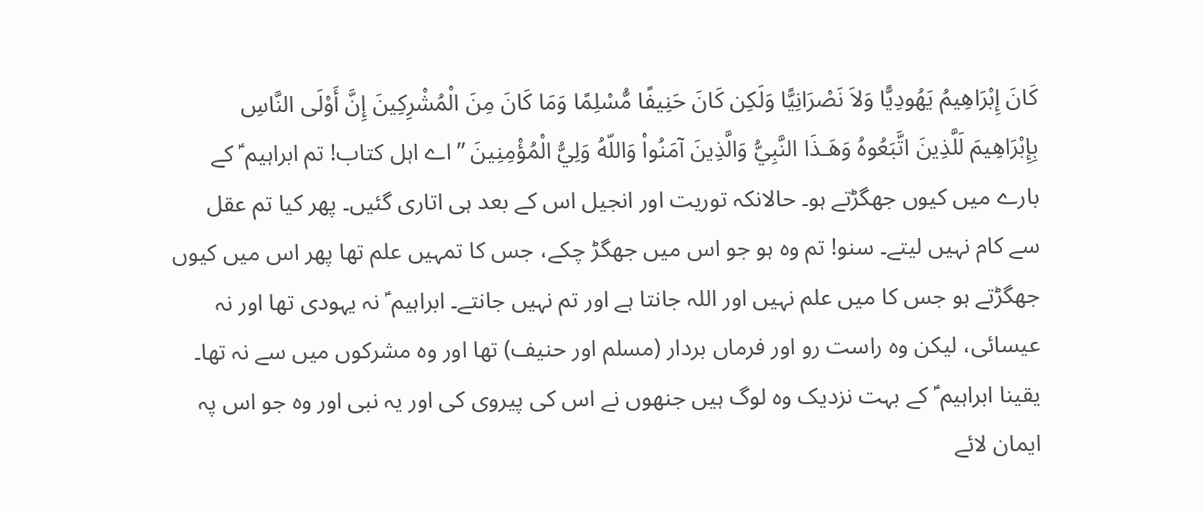كَانَ إِبْرَاهِيمُ يَهُودِيًّا وَلاَ نَصْرَانِيًّا وَلَكِن كَانَ حَنِيفًا مُّسْلِمًا وَمَا كَانَ مِنَ الْمُشْرِكِينَ إِنَّ أَوْلَى النَّاسِ بِإِبْرَاهِيمَ لَلَّذِينَ اتَّبَعُوهُ وَهَـذَا النَّبِيُّ وَالَّذِينَ آمَنُواْ وَاللّهُ وَلِيُّ الْمُؤْمِنِينَ ”اے اہل کتاب! تم ابراہیم ؑ کے بارے میں کیوں جھگڑتے ہو۔ حالانکہ توریت اور انجیل اس کے بعد ہی اتاری گئیں۔ پھر کیا تم عقل سے کام نہیں لیتے۔ سنو! تم وہ ہو جو اس میں جھگڑ چکے، جس کا تمہیں علم تھا پھر اس میں کیوں جھگڑتے ہو جس کا میں علم نہیں اور اللہ جانتا ہے اور تم نہیں جانتے۔ ابراہیم ؑ نہ یہودی تھا اور نہ عیسائی، لیکن وہ راست رو اور فرماں بردار (مسلم اور حنیف) تھا اور وہ مشرکوں میں سے نہ تھا۔ يقينا ابراہیم ؑ کے بہت نزدیک وہ لوگ ہیں جنھوں نے اس کی پیروی کی اور یہ نبی اور وہ جو اس پہ ایمان لائے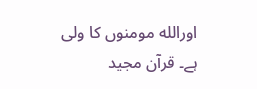اورالله مومنوں کا ولی ہے۔ قرآن مجید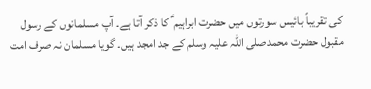کی تقریباً بائیس سورتوں میں حضرت ابراہیم ؑ کا ذکر آتا ہے۔ آپ مسلمانوں کے رسول مقبول حضرت محمدصلی اللہ علیہ وسلم کے جد امجد ہیں۔ گویا مسلمان نہ صرف امت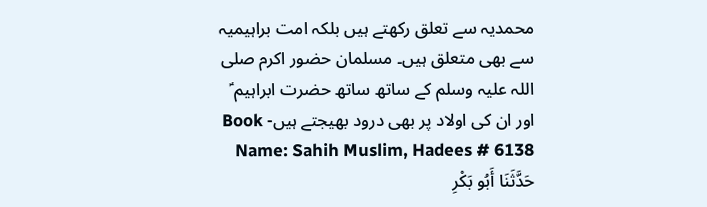محمدیہ سے تعلق رکھتے ہیں بلکہ امت براہیمیہ سے بھی متعلق ہیں۔ مسلمان حضور اکرم صلی اللہ علیہ وسلم کے ساتھ ساتھ حضرت ابراہیم ؑ اور ان کی اولاد پر بھی درود بھیجتے ہیں- Book Name: Sahih Muslim, Hadees # 6138 حَدَّثَنَا أَبُو بَكْرِ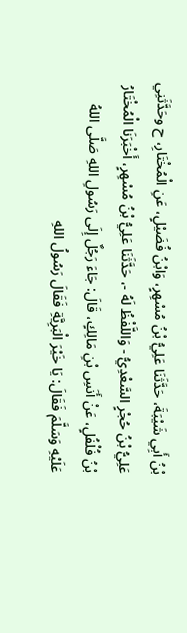بْنُ أَبِي شَيْبَةَ، حَدَّثَنَا عَلِيُّ بْنُ مُسْهِرٍ، وَابْنُ فُضَيْلٍ، عَنِ الْمُخْتَارِ، ح وحَدَّثَنِي عَلِيُّ بْنُ حُجْرٍ السَّعْدِيُّ - وَاللَّفْظُ لَهُ -، حَدَّثَنَا عَلِيُّ بْنُ مُسْهِرٍ، أَخْبَرَنَا الْمُخْتَارُ بْنُ فُلْفُلٍ، عَنْ أَنَسِ بْنِ مَالِكٍ، قَالَ: جَاءَ رَجُلٌ إِلَى رَسُولِ اللهِ صَلَّى اللهُ عَلَيْهِ وَسَلَّمَ فَقَالَ: يَا خَيْرَ الْبَرِيَّةِ فَقَالَ رَسُولُ اللهِ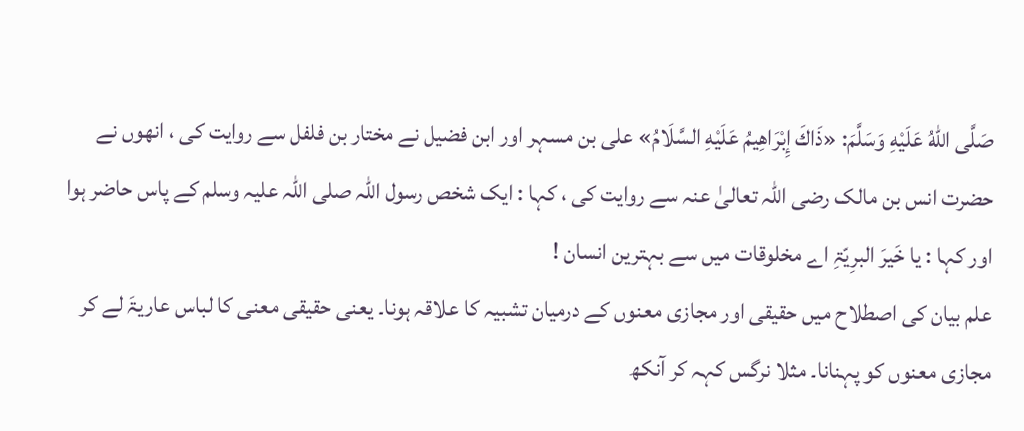صَلَّى اللهُ عَلَيْهِ وَسَلَّمَ: «ذَاكَ إِبْرَاهِيمُ عَلَيْهِ السَّلَامُ» علی بن مسہر اور ابن فضیل نے مختار بن فلفل سے روایت کی ، انھوں نے حضرت انس بن مالک رضی اللہ تعالیٰ عنہ سے روایت کی ، کہا : ایک شخص رسول اللہ صلی اللہ علیہ وسلم کے پاس حاضر ہوا اور کہا : يا خَيرَ البرِيّۃِ اے مخلوقات میں سے بہترین انسان !
علم بیان کی اصطلاح میں حقیقی اور مجازی معنوں کے درمیان تشبیہ کا علاقہ ہونا۔ یعنی حقیقی معنی کا لباس عاریۃَ لے کر مجازی معنوں کو پہنانا۔ مثلا نرگس کہہ کر آنکھ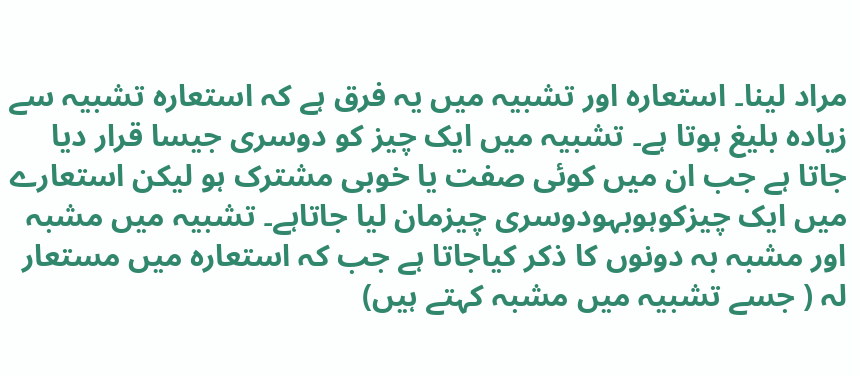مراد لینا۔ استعارہ اور تشبیہ میں یہ فرق ہے کہ استعارہ تشبیہ سے زیادہ بلیغ ہوتا ہے۔ تشبیہ میں ایک چیز کو دوسری جیسا قرار دیا جاتا ہے جب ان میں کوئی صفت یا خوبی مشترک ہو لیکن استعارے میں ایک چیزکوہوبہودوسری چیزمان لیا جاتاہے۔ تشبیہ میں مشبہ اور مشبہ بہ دونوں کا ذکر کیاجاتا ہے جب کہ استعارہ میں مستعار لہ ( جسے تشبیہ میں مشبہ کہتے ہیں)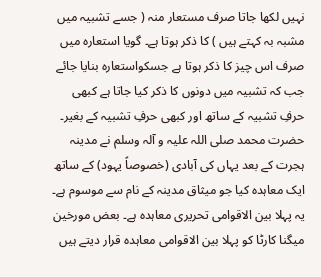نہیں لکھا جاتا صرف مستعار منہ ( جسے تشبیہ میں مشبہ بہ کہتے ہیں ) کا ذکر ہوتا ہے۔ گویا استعارہ میں صرف اس چیز کا ذکر ہوتا ہے جسکواستعارہ بنایا جائے جب کہ تشبیہ میں دونوں کا ذکر کیا جاتا ہے کبھی حرفِ تشبیہ کے ساتھ اور کبھی حرفِ تشبیہ کے بغیر۔
حضرت محمد صلی اللہ علیہ و آلہ وسلم نے مدینہ ہجرت کے بعد یہاں کی آبادی (خصوصاً یہود) کے ساتھ ایک معاہدہ کیا جو میثاق مدینہ کے نام سے موسوم ہے۔ یہ پہلا بین الاقوامی تحریری معاہدہ ہے۔ بعض مورخین میگنا کارٹا کو پہلا بین الاقوامی معاہدہ قرار دیتے ہیں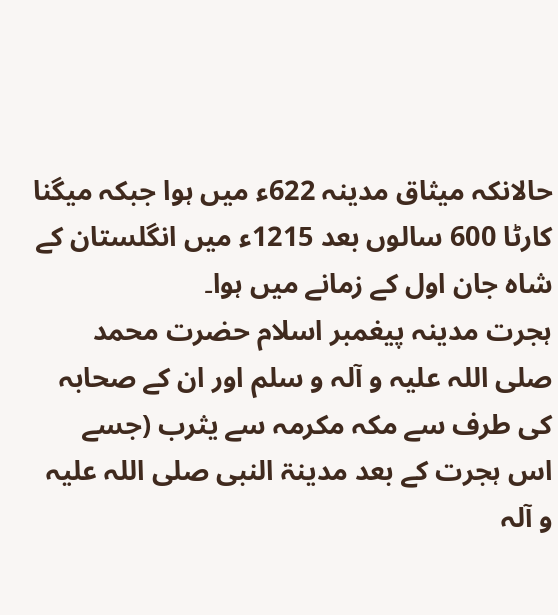حالانکہ میثاق مدینہ 622ء میں ہوا جبکہ میگنا کارٹا 600 سالوں بعد 1215ء میں انگلستان کے شاہ جان اول کے زمانے میں ہوا۔
ہجرت مدینہ پیغمبر اسلام حضرت محمد صلی اللہ علیہ و آلہ و سلم اور ان کے صحابہ کی طرف سے مکہ مکرمہ سے یثرب (جسے اس ہجرت کے بعد مدینۃ النبی صلی اللہ علیہ و آلہ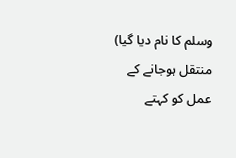وسلم کا نام دیا گیا) منتقل ہوجانے کے عمل کو کہتے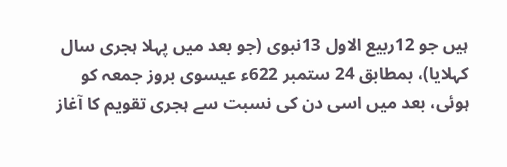ہیں جو 12ربیع الاول 13نبوی (جو بعد میں پہلا ہجری سال کہلایا)، بمطابق 24 ستمبر 622ء عیسوی بروز جمعہ کو ہوئی، بعد میں اسی دن کی نسبت سے ہجری تقویم کا آغاز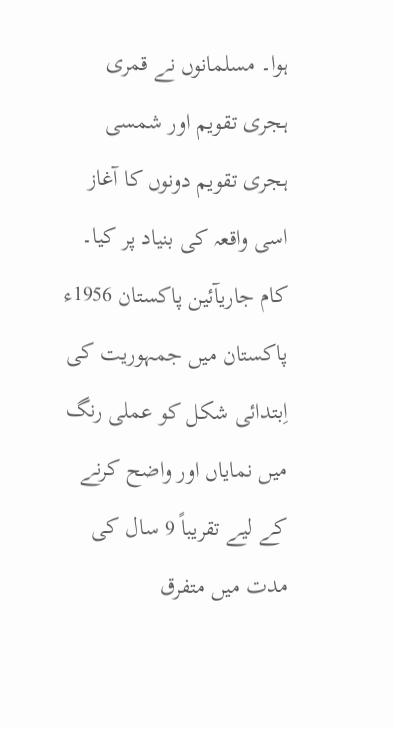ہوا۔ مسلمانوں نے قمری ہجری تقویم اور شمسی ہجری تقویم دونوں کا آغاز اسی واقعہ کی بنیاد پر کیا۔
کام جاریآئین پاکستان 1956ء پاکستان میں جمہوریت کی اِبتدائی شکل کو عملی رنگ میں نمایاں اور واضح کرنے کے لیے تقریباً 9 سال کی مدت میں متفرق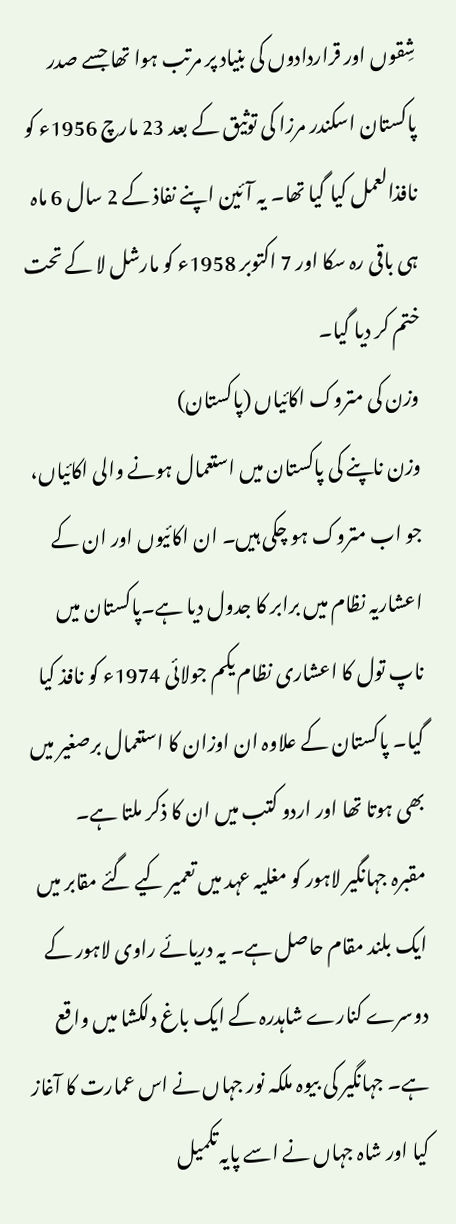شِقوں اور قراردادوں کی بنیاد پر مرتب ہوا تھا جسے صدر پاکستان اسکندر مرزا کی توثیق کے بعد 23 مارچ 1956ء کو نافذالعمل کیا گیا تھا۔ یہ آئین اپنے نفاذ کے 2 سال 6 ماہ ہی باقی رہ سکا اور 7 اکتوبر 1958ء کو مارشل لا کے تحت ختم کر دیا گیا۔
وزن کی متروک اکائیاں (پاکستان)
وزن ناپنے کی پاکستان میں استعمال ہونے والی اکائیاں، جو اب متروک ہو چکی ہیں۔ ان اکائیوں اور ان کے اعشاریہ نظام میں برابر کا جدول دیا ہے۔پاکستان میں ناپ تول کا اعشاری نظام یکم جولائی 1974ء کو نافذ کیا گیا۔ پاکستان کے علاوہ ان اوزان کا استعمال برصغیر میں بھی ہوتا تھا اور اردو کتب میں ان کا ذکر ملتا ہے۔
مقبرہ جہانگیر لاہور کو مغلیہ عہد میں تعمیر کیے گئے مقابر میں ایک بلند مقام حاصل ہے۔ یہ دریائے راوی لاہور کے دوسرے کنارے شاہدرہ کے ایک باغ دلکشا میں واقع ہے۔ جہانگیر کی بیوہ ملکہ نور جہاں نے اس عمارت کا آغاز کیا اور شاہ جہاں نے اسے پایہ تکمیل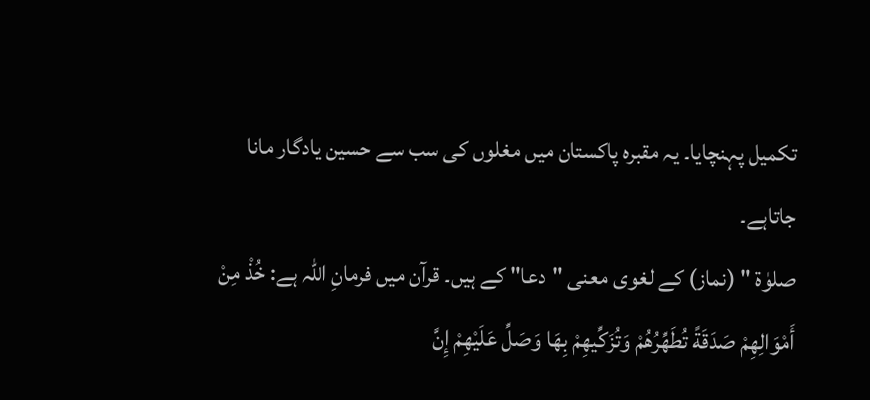تکمیل پہنچایا۔ یہ مقبرہ پاکستان میں مغلوں کی سب سے حسین یادگار مانا جاتاہے۔
صلوٰۃ " (نماز) کے لغوی معنی "دعا" کے ہیں۔ قرآن میں فرمانِ اللہ ہے: خُذْ مِنْ أَمْوَالِهِمْ صَدَقَةً تُطَهِّرُهُمْ وَتُزَكِّيهِمْ بِهَا وَصَلِّ عَلَيْهِمْ إِنَّ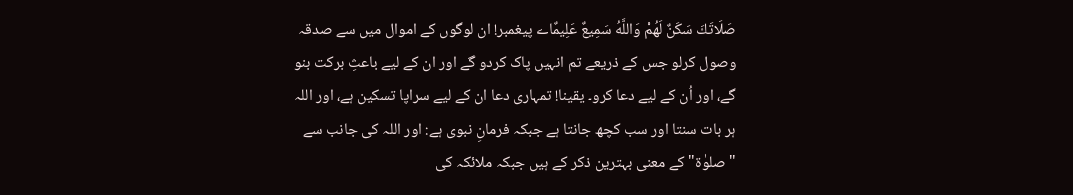صَلَاتَكَ سَكَنٌ لَهُمْ وَاللَّهُ سَمِيعٌ عَلِيمٌاے پیغمبر! ان لوگوں کے اموال میں سے صدقہ وصول کرلو جس کے ذریعے تم انہیں پاک کردو گے اور ان کے لیے باعثِ برکت بنو گے، اور اُن کے لیے دعا کرو۔ یقینا! تمہاری دعا ان کے لیے سراپا تسکین ہے، اور اللہ ہر بات سنتا اور سب کچھ جانتا ہے جبکہ فرمانِ نبوی ہے: اور اللہ کی جانب سے "صلوٰۃ" کے معنی بہترین ذکر کے ہیں جبکہ ملائکہ کی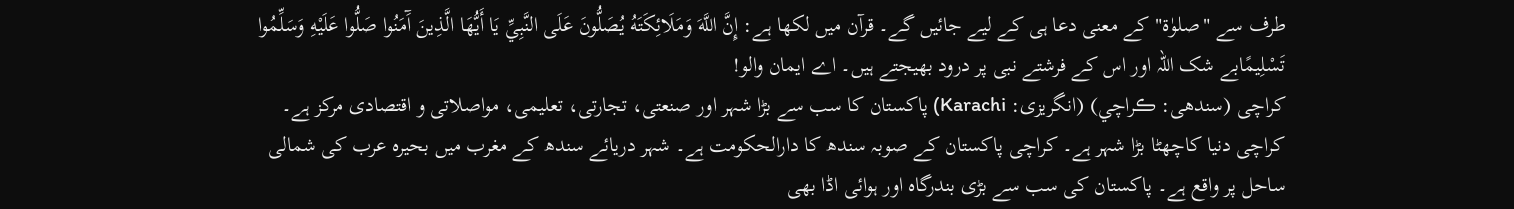طرف سے "صلوٰۃ" کے معنی دعا ہی کے لیے جائیں گے۔ قرآن میں لکھا ہے: إِنَّ اللَّهَ وَمَلَائِكَتَهُ يُصَلُّونَ عَلَى النَّبِيِّ يَا أَيُّهَا الَّذِينَ آَمَنُوا صَلُّوا عَلَيْهِ وَسَلِّمُوا تَسْلِيمًابے شک اللہ اور اس کے فرشتے نبی پر درود بھیجتے ہیں۔ اے ایمان والو!
کراچی (سندھی: ڪراچي) (انگریزی: Karachi) پاکستان کا سب سے بڑا شہر اور صنعتی، تجارتی، تعلیمی، مواصلاتی و اقتصادی مرکز ہے۔ کراچی دنیا کاچهٹا بڑا شہر ہے۔ کراچی پاکستان کے صوبہ سندھ کا دارالحکومت ہے۔ شہر دریائے سندھ کے مغرب میں بحیرہ عرب کی شمالی ساحل پر واقع ہے۔ پاکستان کی سب سے بڑی بندرگاہ اور ہوائی اڈا بھی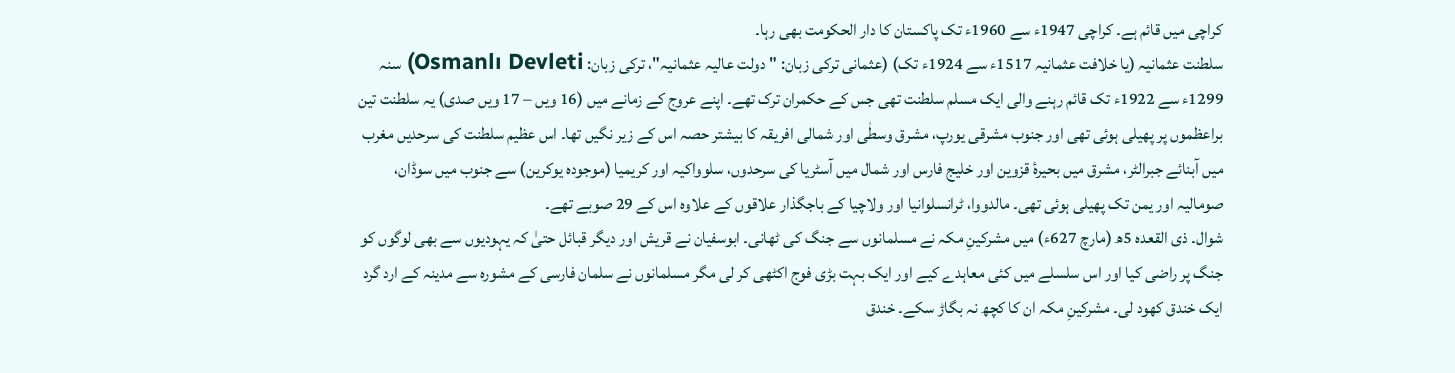کراچی میں قائم ہے۔ کراچی 1947ء سے 1960ء تک پاکستان کا دار الحکومت بھی رہا۔
سلطنت عثمانیہ (یا خلافت عثمانیہ 1517ء سے 1924ء تک) (عثمانی ترکی زبان: "دولت عالیہ عثمانیہ"، ترکی زبان: Osmanlı Devleti) سنہ 1299ء سے 1922ء تک قائم رہنے والی ایک مسلم سلطنت تھی جس کے حکمران ترک تھے۔ اپنے عروج کے زمانے میں (16 ویں – 17 ویں صدی) یہ سلطنت تین براعظموں پر پھیلی ہوئی تھی اور جنوب مشرقی یورپ، مشرق وسطٰی اور شمالی افریقہ کا بیشتر حصہ اس کے زیر نگیں تھا۔ اس عظیم سلطنت کی سرحدیں مغرب میں آبنائے جبرالٹر، مشرق میں بحیرۂ قزوین اور خلیج فارس اور شمال میں آسٹریا کی سرحدوں، سلوواکیہ اور کریمیا (موجودہ یوکرین) سے جنوب میں سوڈان، صومالیہ اور یمن تک پھیلی ہوئی تھی۔ مالدووا، ٹرانسلوانیا اور ولاچیا کے باجگذار علاقوں کے علاوہ اس کے 29 صوبے تھے۔
شوال۔ ذی القعدہ 5ھ (مارچ 627ء) میں مشرکینِ مکہ نے مسلمانوں سے جنگ کی ٹھانی۔ ابوسفیان نے قریش اور دیگر قبائل حتیٰ کہ یہودیوں سے بھی لوگوں کو جنگ پر راضی کیا اور اس سلسلے میں کئی معاہدے کیے اور ایک بہت بڑی فوج اکٹھی کر لی مگر مسلمانوں نے سلمان فارسی کے مشورہ سے مدینہ کے ارد گرد ایک خندق کھود لی۔ مشرکینِ مکہ ان کا کچھ نہ بگاڑ سکے۔ خندق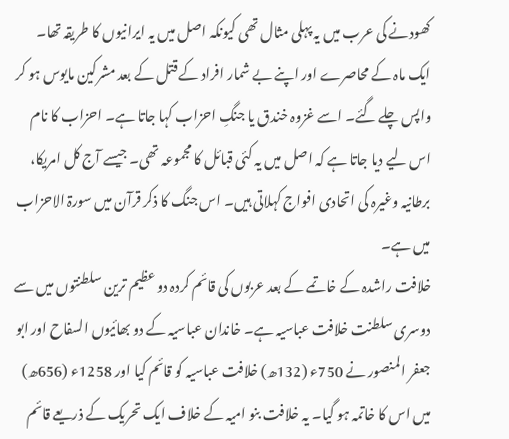کھودنے کی عرب میں یہ پہلی مثال تھی کیونکہ اصل میں یہ ایرانیوں کا طریقہ تھا۔ ایک ماہ کے محاصرے اور اپنے بے شمار افراد کے قتل کے بعد مشرکین مایوس ہو کر واپس چلے گئے۔ اسے غزوہ خندق یا جنگِ احزاب کہا جاتا ہے۔ احزاب کا نام اس لیے دیا جاتا ہے کہ اصل میں یہ کئی قبائل کا مجموعہ تھی۔ جیسے آج کل امریکا، برطانیہ وغیرہ کی اتحادی افواج کہلاتی ہیں۔ اس جنگ کا ذکر قرآن میں سورۃ الاحزاب میں ہے۔
خلافت راشدہ کے خاتمے کے بعد عربوں کی قائم کردہ دو عظیم ترین سلطنتوں میں سے دوسری سلطنت خلافت عباسیہ ہے۔ خاندان عباسیہ کے دو بھائیوں السفاح اور ابو جعفر المنصور نے 750ء (132ھ) خلافت عباسیہ کو قائم کیا اور 1258ء (656ھ) میں اس کا خاتمہ ہو گیا۔ یہ خلافت بنو امیہ کے خلاف ایک تحریک کے ذریعے قائم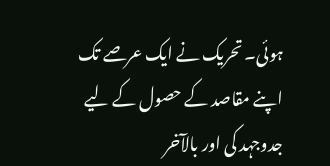ہوئی۔ تحریک نے ایک عرصے تک اپنے مقاصد کے حصول کے لیے جدوجہد کی اور بالآخر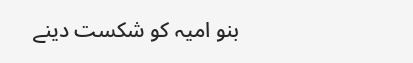بنو امیہ کو شکست دینے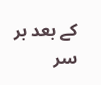کے بعد بر سر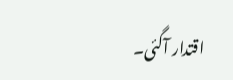اقتدار آگئی۔